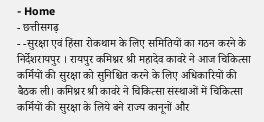- Home
- छत्तीसगढ़
- -सुरक्षा एवं हिंसा रोकथाम के लिए समितियों का गठन करने के निर्देशरायपुर । रायपुर कमिश्नर श्री महादेव कावरे ने आज चिकित्सा कर्मियों की सुरक्षा को सुनिश्चित करने के लिए अधिकारियों की बैठक ली। कमिश्नर श्री कावरे ने चिकित्सा संस्थाओं में चिकित्सा कर्मियों की सुरक्षा के लिये बने राज्य कानूनों और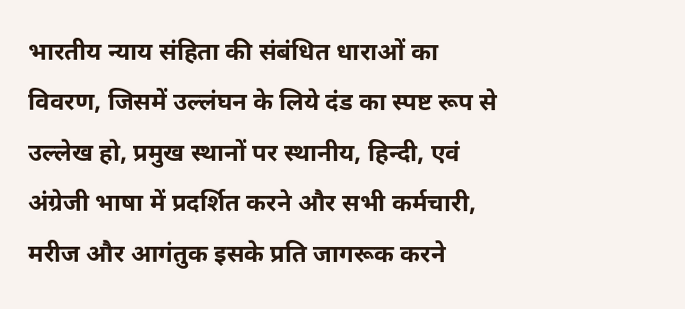भारतीय न्याय संहिता की संबंधित धाराओं का विवरण, जिसमें उल्लंघन के लिये दंड का स्पष्ट रूप से उल्लेख हो, प्रमुख स्थानों पर स्थानीय, हिन्दी, एवं अंग्रेजी भाषा में प्रदर्शित करने और सभी कर्मचारी, मरीज और आगंतुक इसके प्रति जागरूक करने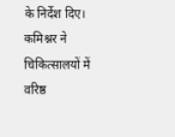के निर्देश दिए। कमिश्नर ने चिकित्सालयों में वरिष्ठ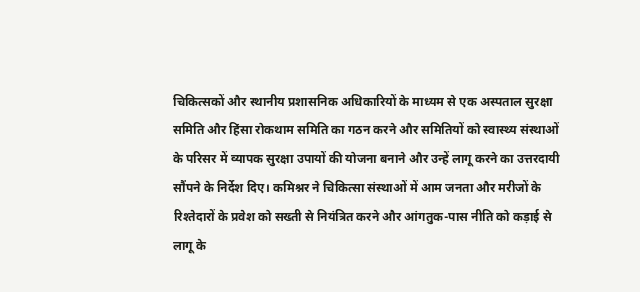चिकित्सकों और स्थानीय प्रशासनिक अधिकारियों के माध्यम से एक अस्पताल सुरक्षा समिति और हिंसा रोकथाम समिति का गठन करने और समितियों को स्वास्थ्य संस्थाओं के परिसर में व्यापक सुरक्षा उपायों की योजना बनाने और उन्हें लागू करने का उत्तरदायी सौंपने के निर्देश दिए। कमिश्नर ने चिकित्सा संस्थाओं में आम जनता और मरीजों के रिश्तेदारों के प्रवेश को सख्ती से नियंत्रित करने और आंगतुक-पास नीति को कड़ाई से लागू के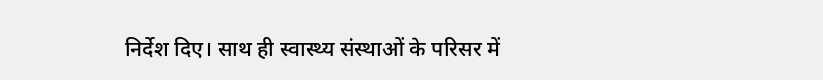निर्देश दिए। साथ ही स्वास्थ्य संस्थाओं के परिसर में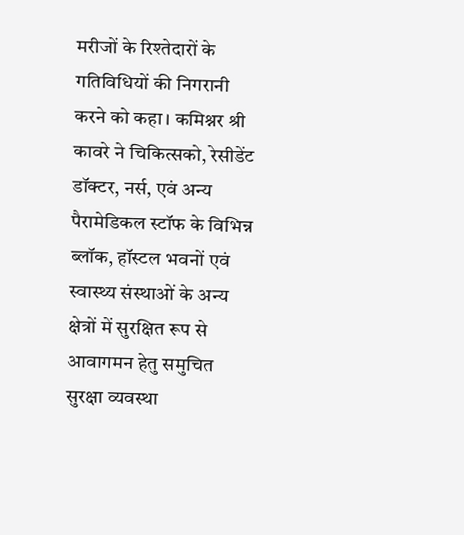मरीजों के रिश्तेदारों के गतिविधियों की निगरानी करने को कहा। कमिश्नर श्री कावरे ने चिकित्सको, रेसीडेंट डॉक्टर, नर्स, एवं अन्य पैरामेडिकल स्टॉफ के विभिन्न ब्लॉक, हॉस्टल भवनों एवं स्वास्थ्य संस्थाओं के अन्य क्षेत्रों में सुरक्षित रूप से आवागमन हेतु समुचित सुरक्षा व्यवस्था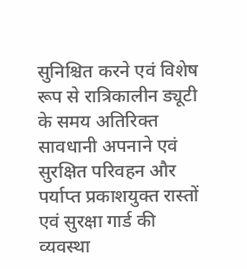सुनिश्चित करने एवं विशेष रूप से रात्रिकालीन ड्यूटी के समय अतिरिक्त सावधानी अपनाने एवं सुरक्षित परिवहन और पर्याप्त प्रकाशयुक्त रास्तों एवं सुरक्षा गार्ड की व्यवस्था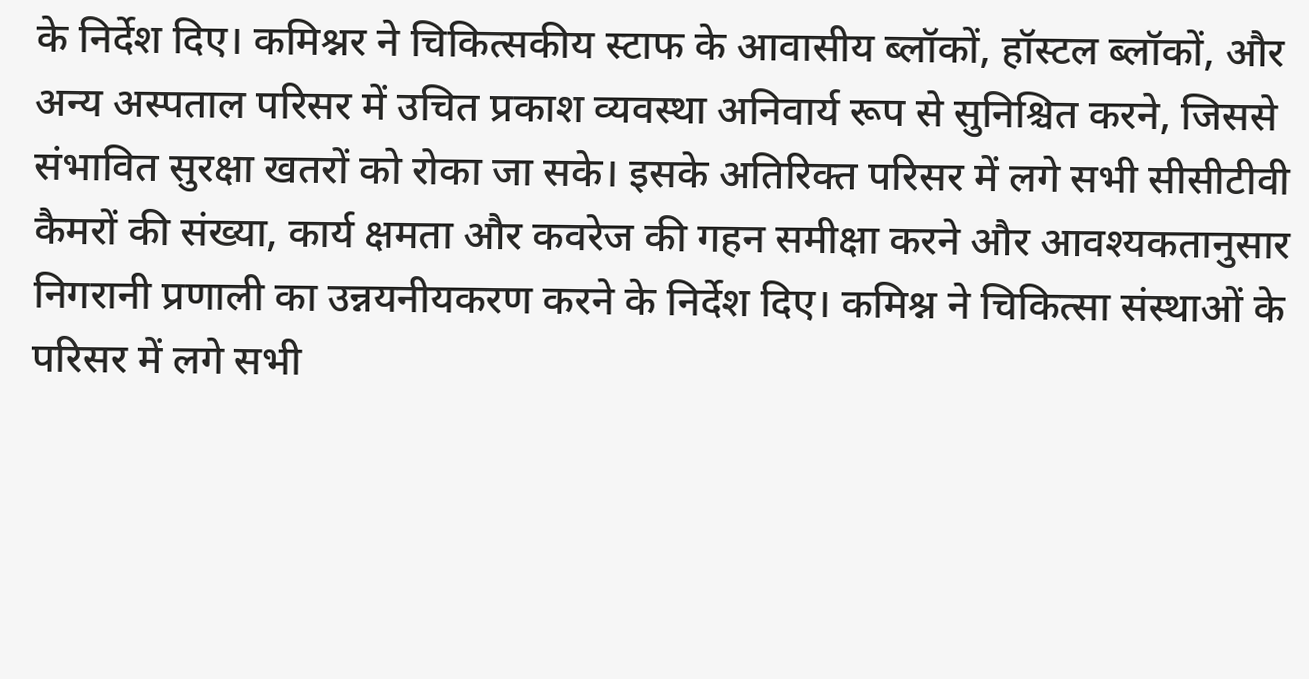के निर्देश दिए। कमिश्नर ने चिकित्सकीय स्टाफ के आवासीय ब्लॉकों, हॉस्टल ब्लॉकों, और अन्य अस्पताल परिसर में उचित प्रकाश व्यवस्था अनिवार्य रूप से सुनिश्चित करने, जिससे संभावित सुरक्षा खतरों को रोका जा सके। इसके अतिरिक्त परिसर में लगे सभी सीसीटीवी कैमरों की संख्या, कार्य क्षमता और कवरेज की गहन समीक्षा करने और आवश्यकतानुसार निगरानी प्रणाली का उन्नयनीयकरण करने के निर्देश दिए। कमिश्न ने चिकित्सा संस्थाओं के परिसर में लगे सभी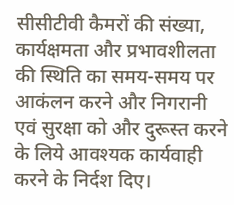सीसीटीवी कैमरों की संख्या, कार्यक्षमता और प्रभावशीलता की स्थिति का समय-समय पर आकंलन करने और निगरानी एवं सुरक्षा को और दुरूस्त करने के लिये आवश्यक कार्यवाही करने के निर्दश दिए।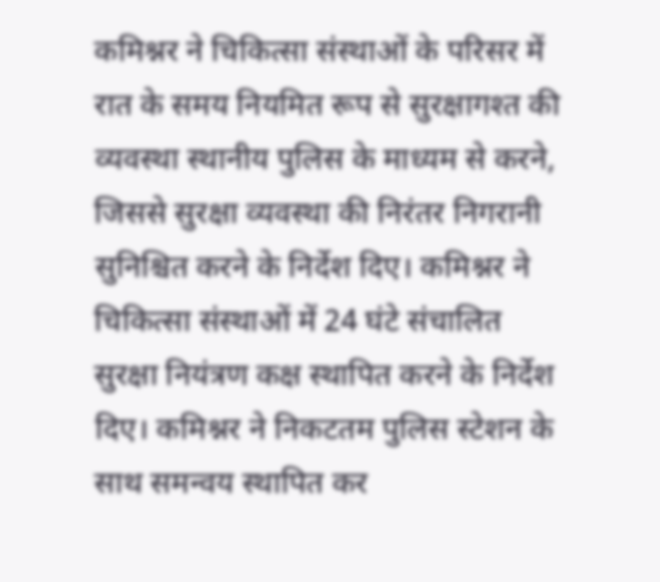कमिश्नर ने चिकित्सा संस्थाओं के परिसर में रात के समय नियमित रूप से सुरक्षागश्त की व्यवस्था स्थानीय पुलिस के माध्यम से करने, जिससे सुरक्षा व्यवस्था की निरंतर निगरानी सुनिश्चित करने के निर्देश दिए। कमिश्नर ने चिकित्सा संस्थाओं में 24 घंटे संचालित सुरक्षा नियंत्रण कक्ष स्थापित करने के निर्देश दिए। कमिश्नर ने निकटतम पुलिस स्टेशन के साथ समन्वय स्थापित कर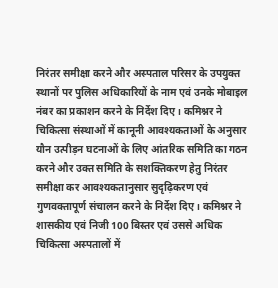निरंतर समीक्षा करने और अस्पताल परिसर के उपयुक्त स्थानों पर पुलिस अधिकारियों के नाम एवं उनके मोबाइल नंबर का प्रकाशन करने के निर्देश दिए। कमिश्नर ने चिकित्सा संस्थाओं में कानूनी आवश्यकताओं के अनुसार यौन उत्पीड़न घटनाओं के लिए आंतरिक समिति का गठन करने और उक्त समिति के सशक्तिकरण हेतु निरंतर समीक्षा कर आवश्यकतानुसार सुदृढ़िकरण एवं गुणवक्तापूर्ण संचालन करने के निर्देश दिए। कमिश्नर ने शासकीय एवं निजी 100 बिस्तर एवं उससे अधिक चिकित्सा अस्पतालों में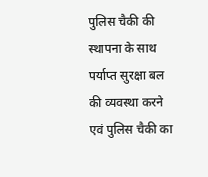पुलिस चैकी की स्थापना के साथ पर्याप्त सुरक्षा बल की व्यवस्था करने एवं पुलिस चैकी का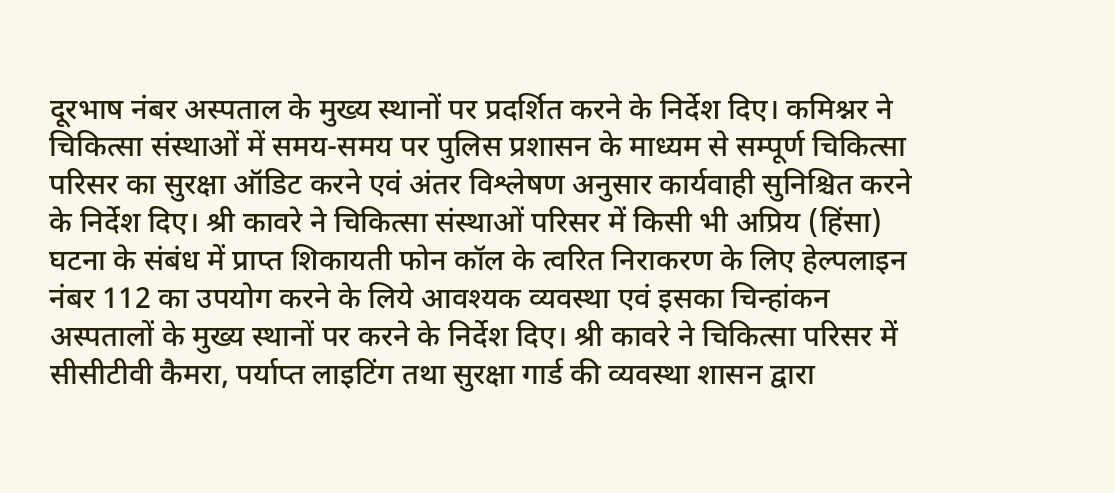दूरभाष नंबर अस्पताल के मुख्य स्थानों पर प्रदर्शित करने के निर्देश दिए। कमिश्नर ने चिकित्सा संस्थाओं में समय-समय पर पुलिस प्रशासन के माध्यम से सम्पूर्ण चिकित्सा परिसर का सुरक्षा ऑडिट करने एवं अंतर विश्लेषण अनुसार कार्यवाही सुनिश्चित करने के निर्देश दिए। श्री कावरे ने चिकित्सा संस्थाओं परिसर में किसी भी अप्रिय (हिंसा) घटना के संबंध में प्राप्त शिकायती फोन कॉल के त्वरित निराकरण के लिए हेल्पलाइन नंबर 112 का उपयोग करने के लिये आवश्यक व्यवस्था एवं इसका चिन्हांकन अस्पतालों के मुख्य स्थानों पर करने के निर्देश दिए। श्री कावरे ने चिकित्सा परिसर में सीसीटीवी कैमरा, पर्याप्त लाइटिंग तथा सुरक्षा गार्ड की व्यवस्था शासन द्वारा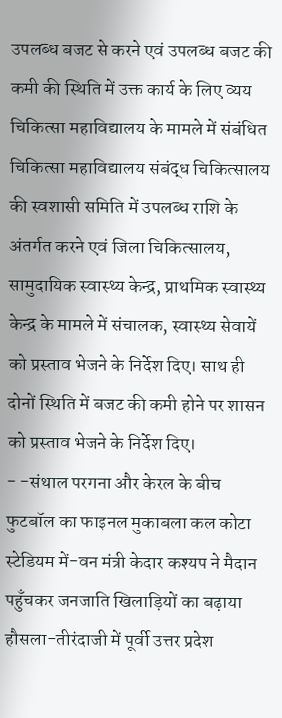उपलब्ध बजट से करने एवं उपलब्ध बजट की कमी की स्थिति में उक्त कार्य के लिए व्यय चिकित्सा महाविद्यालय के मामले में संबंधित चिकित्सा महाविद्यालय संबंद्ध चिकित्सालय की स्वशासी समिति में उपलब्ध राशि के अंतर्गत करने एवं जिला चिकित्सालय, सामुदायिक स्वास्थ्य केन्द्र, प्राथमिक स्वास्थ्य केन्द्र के मामले में संचालक, स्वास्थ्य सेवायें को प्रस्ताव भेजने के निर्देश दिए। साथ ही दोनों स्थिति में बजट की कमी होने पर शासन को प्रस्ताव भेजने के निर्देश दिए।
- -संथाल परगना और केरल के बीच फुटबॉल का फाइनल मुकाबला कल कोटा स्टेडियम में-वन मंत्री केदार कश्यप ने मैदान पहुँचकर जनजाति खिलाड़ियों का बढ़ाया हौसला-तीरंदाजी में पूर्वी उत्तर प्रदेश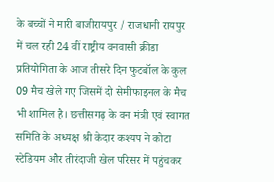के बच्चों ने मारी बाजीरायपुर / राजधानी रायपुर में चल रही 24 वीं राष्ट्रीय वनवासी क्रीडा प्रतियोगिता के आज तीसरे दिन फुटबॉल के कुल 09 मैच खेले गए जिसमें दो सेमीफाइनल के मैच भी शामिल है। छत्तीसगढ़ के वन मंत्री एवं स्वागत समिति के अध्यक्ष श्री केदार कश्यप ने कोटा स्टेडियम और तीरंदाजी खेल परिसर में पहुंचकर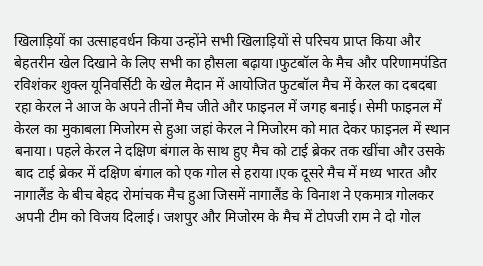खिलाड़ियों का उत्साहवर्धन किया उन्होंने सभी खिलाड़ियों से परिचय प्राप्त किया और बेहतरीन खेल दिखाने के लिए सभी का हौसला बढ़ाया।फुटबॉल के मैच और परिणामपंडित रविशंकर शुक्ल यूनिवर्सिटी के खेल मैदान में आयोजित फुटबॉल मैच में केरल का दबदबा रहा केरल ने आज के अपने तीनों मैच जीते और फाइनल में जगह बनाई। सेमी फाइनल में केरल का मुकाबला मिजोरम से हुआ जहां केरल ने मिजोरम को मात देकर फाइनल में स्थान बनाया। पहले केरल ने दक्षिण बंगाल के साथ हुए मैच को टाई ब्रेकर तक खींचा और उसके बाद टाई ब्रेकर में दक्षिण बंगाल को एक गोल से हराया।एक दूसरे मैच में मध्य भारत और नागालैंड के बीच बेहद रोमांचक मैच हुआ जिसमें नागालैंड के विनाश ने एकमात्र गोलकर अपनी टीम को विजय दिलाई। जशपुर और मिजोरम के मैच में टोपजी राम ने दो गोल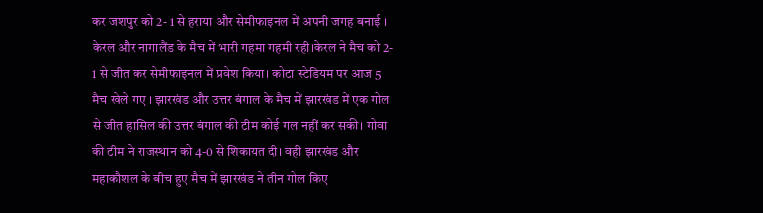कर जशपुर को 2- 1 से हराया और सेमीफाइनल में अपनी जगह बनाई । केरल और नागालैंड के मैच में भारी गहमा गहमी रही।केरल ने मैच को 2- 1 से जीत कर सेमीफाइनल में प्रवेश किया। कोटा स्टेडियम पर आज 5 मैच खेले गए । झारखंड और उत्तर बंगाल के मैच में झारखंड में एक गोल से जीत हासिल की उत्तर बंगाल की टीम कोई गल नहीं कर सकी। गोवा की टीम ने राजस्थान को 4-0 से शिकायत दी। वही झारखंड और महाकौशल के बीच हुए मैच में झारखंड ने तीन गोल किए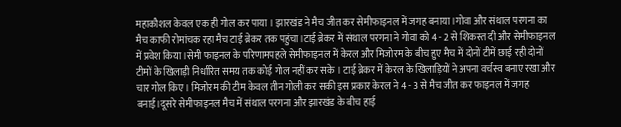महाकौशल केवल एक ही गोल कर पाया । झारखंड ने मैच जीत कर सेमीफाइनल में जगह बनाया।गोवा और संथाल परगना का मैच काफी रोमांचक रहा मैच टाई ब्रेकर तक पहुंचा।टाई ब्रेकर में संथाल परगना ने गोवा को 4 - 2 से शिकस्त दी और सेमीफाइनल में प्रवेश किया।सेमी फाइनल के परिणामपहले सेमीफाइनल में केरल और मिजोरम के बीच हुए मैच में दोनों टीमें छाई रही दोनों टीमों के खिलाड़ी निर्धारित समय तक कोई गोल नहीं कर सके । टाई ब्रेकर में केरल के खिलाड़ियों ने अपना वर्चस्व बनाए रखा और चार गोल किए। मिजोरम की टीम केवल तीन गोली कर सकी इस प्रकार केरल ने 4 - 3 से मैच जीत कर फाइनल में जगह बनाई।दूसरे सेमीफाइनल मैच में संथाल परगना और झारखंड के बीच हाई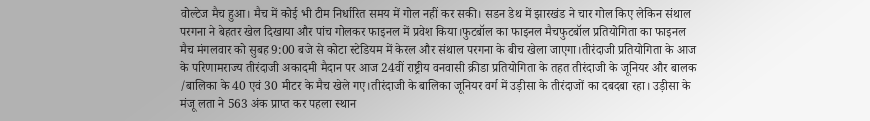वोल्टेज मैच हुआ। मैच में कोई भी टीम निर्धारित समय में गोल नहीं कर सकी। सडन डेथ में झारखंड ने चार गोल किए लेकिन संथाल परगना ने बेहतर खेल दिखाया और पांच गोलकर फाइनल में प्रवेश किया।फुटबॉल का फाइनल मैचफुटबॉल प्रतियोगिता का फाइनल मैच मंगलवार को सुबह 9:00 बजे से कोटा स्टेडियम में केरल और संथाल परगना के बीच खेला जाएगा।तीरंदाजी प्रतियोगिता के आज के परिणामराज्य तीरंदाजी अकादमी मैदान पर आज 24वीं राष्ट्रीय वनवासी क्रीडा प्रतियोगिता के तहत तीरंदाजी के जूनियर और बालक /बालिका के 40 एवं 30 मीटर के मैच खेले गए।तीरंदाजी के बालिका जूनियर वर्ग में उड़ीसा के तीरंदाजों का दबदबा रहा। उड़ीसा के मंजू लता ने 563 अंक प्राप्त कर पहला स्थान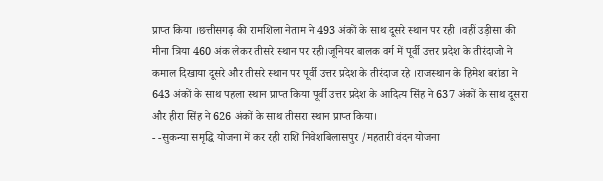प्राप्त किया ।छत्तीसगढ़ की रामशिला नेताम ने 493 अंकों के साथ दूसरे स्थान पर रही ।वहीं उड़ीसा की मीना त्रिया 460 अंक लेकर तीसरे स्थान पर रही।जूनियर बालक वर्ग में पूर्वी उत्तर प्रदेश के तीरंदाजो ने कमाल दिखाया दूसरे और तीसरे स्थान पर पूर्वी उत्तर प्रदेश के तीरंदाज रहे ।राजस्थान के हिमेश बरांडा ने 643 अंकों के साथ पहला स्थान प्राप्त किया पूर्वी उत्तर प्रदेश के आदित्य सिंह ने 637 अंकों के साथ दूसरा और हीरा सिंह ने 626 अंकों के साथ तीसरा स्थान प्राप्त किया।
- -सुकन्या समृद्धि योजना में कर रही राशि निवेशबिलासपुर /महतारी वंदन योजना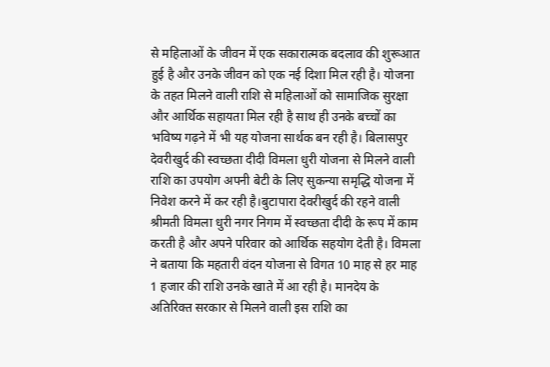से महिलाओं के जीवन में एक सकारात्मक बदलाव की शुरूआत हुई है और उनके जीवन को एक नई दिशा मिल रही है। योजना के तहत मिलने वाली राशि से महिलाओं को सामाजिक सुरक्षा और आर्थिक सहायता मिल रही है साथ ही उनके बच्चों का भविष्य गढ़ने में भी यह योजना सार्थक बन रही है। बिलासपुर देवरीखुर्द की स्वच्छता दीदी विमला धुरी योजना से मिलने वाली राशि का उपयोग अपनी बेटी के लिए सुकन्या समृद्धि योजना में निवेश करने में कर रही है।बुटापारा देवरीखुर्द की रहने वाली श्रीमती विमला धुरी नगर निगम में स्वच्छता दीदी के रूप में काम करती है और अपने परिवार को आर्थिक सहयोग देती है। विमला ने बताया कि महतारी वंदन योजना से विगत 10 माह से हर माह 1 हजार की राशि उनके खाते में आ रही है। मानदेय के अतिरिक्त सरकार से मिलने वाली इस राशि का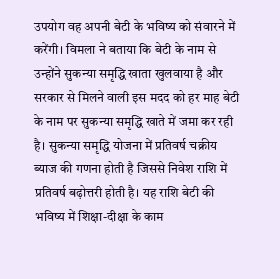उपयोग वह अपनी बेटी के भविष्य को संवारने में करेंगी। विमला ने बताया कि बेटी के नाम से उन्होंने सुकन्या समृद्धि खाता खुलवाया है और सरकार से मिलने वाली इस मदद को हर माह बेटी के नाम पर सुकन्या समृद्धि खाते में जमा कर रही है। सुकन्या समृद्धि योजना में प्रतिवर्ष चक्रीय ब्याज की गणना होती है जिससे निवेश राशि में प्रतिवर्ष बढ़ोत्तरी होती है। यह राशि बेटी की भविष्य में शिक्षा-दीक्षा के काम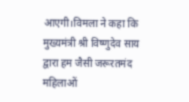आएगी।विमला ने कहा कि मुख्यमंत्री श्री विष्णुदेव साय द्वारा हम जैसी जरूरतमंद महिलाओं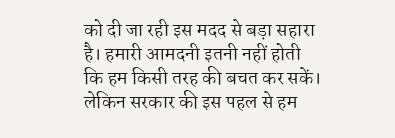को दी जा रही इस मदद से बड़ा सहारा है। हमारी आमदनी इतनी नहीं होती कि हम किसी तरह की बचत कर सकें। लेकिन सरकार की इस पहल से हम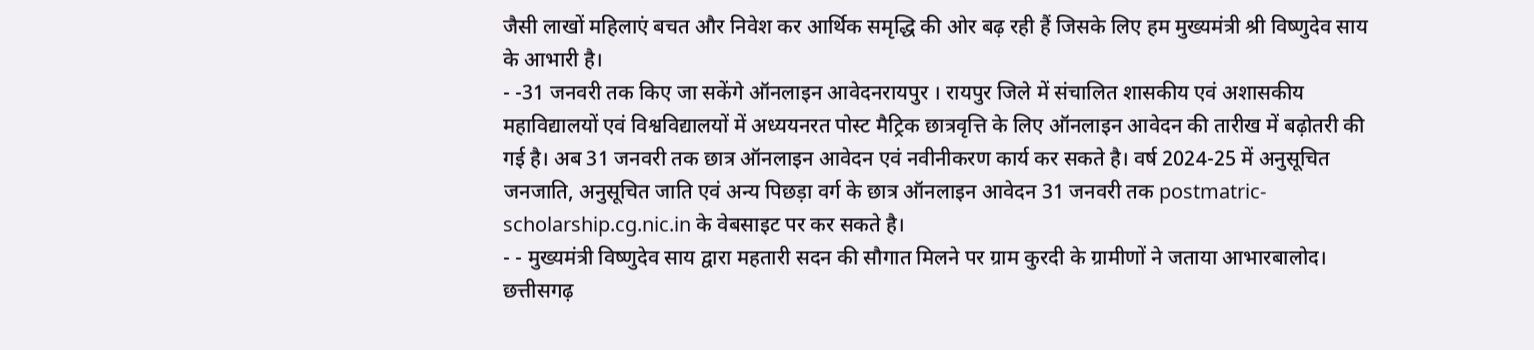जैसी लाखों महिलाएं बचत और निवेश कर आर्थिक समृद्धि की ओर बढ़ रही हैं जिसके लिए हम मुख्यमंत्री श्री विष्णुदेव साय के आभारी है।
- -31 जनवरी तक किए जा सकेंगे ऑनलाइन आवेदनरायपुर । रायपुर जिले में संचालित शासकीय एवं अशासकीय महाविद्यालयों एवं विश्वविद्यालयों में अध्ययनरत पोस्ट मैट्रिक छात्रवृत्ति के लिए ऑनलाइन आवेदन की तारीख में बढ़ोतरी की गई है। अब 31 जनवरी तक छात्र ऑनलाइन आवेदन एवं नवीनीकरण कार्य कर सकते है। वर्ष 2024-25 में अनुसूचित जनजाति, अनुसूचित जाति एवं अन्य पिछड़ा वर्ग के छात्र ऑनलाइन आवेदन 31 जनवरी तक postmatric-scholarship.cg.nic.in के वेबसाइट पर कर सकते है।
- - मुख्यमंत्री विष्णुदेव साय द्वारा महतारी सदन की सौगात मिलने पर ग्राम कुरदी के ग्रामीणों ने जताया आभारबालोद। छत्तीसगढ़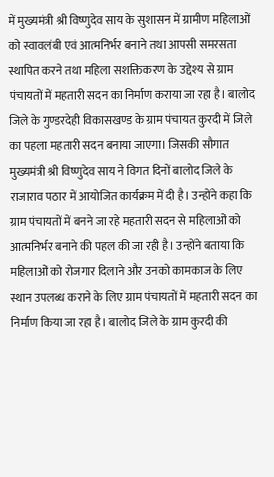में मुख्यमंत्री श्री विष्णुदेव साय के सुशासन में ग्रामीण महिलाओं को स्वावलंबी एवं आत्मनिर्भर बनाने तथा आपसी समरसता स्थापित करने तथा महिला सशक्तिकरण के उद्देश्य से ग्राम पंचायतों में महतारी सदन का निर्माण कराया जा रहा है। बालोद जिले के गुण्डरदेही विकासखण्ड के ग्राम पंचायत कुरदी में जिले का पहला महतारी सदन बनाया जाएगा। जिसकी सौगात मुख्यमंत्री श्री विष्णुदेव साय ने विगत दिनों बालोद जिले के राजाराव पठार में आयोजित कार्यक्रम में दी है। उन्होंने कहा कि ग्राम पंचायतों में बनने जा रहे महतारी सदन से महिलाओं को आत्मनिर्भर बनाने की पहल की जा रही है। उन्होंने बताया कि महिलाओं को रोजगार दिलाने और उनको कामकाज के लिए स्थान उपलब्ध कराने के लिए ग्राम पंचायतों में महतारी सदन का निर्माण किया जा रहा है। बालोद जिले के ग्राम कुरदी की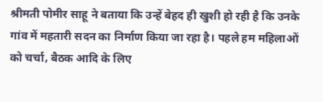श्रीमती पोमीर साहू ने बताया कि उन्हें बेहद ही खुशी हो रही है कि उनके गांव में महतारी सदन का निर्माण किया जा रहा है। पहले हम महिलाओं को चर्चा, बैठक आदि के लिए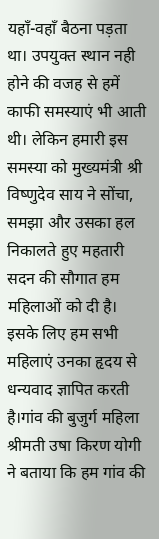यहाँ-वहाँ बैठना पड़ता था। उपयुक्त स्थान नही होने की वजह से हमें काफी समस्याएं भी आती थी। लेकिन हमारी इस समस्या को मुख्यमंत्री श्री विष्णुदेव साय ने सोंचा, समझा और उसका हल निकालते हुए महतारी सदन की सौगात हम महिलाओं को दी है। इसके लिए हम सभी महिलाएं उनका हृदय से धन्यवाद ज्ञापित करती है।गांव की बुजुर्ग महिला श्रीमती उषा किरण योगी ने बताया कि हम गांव की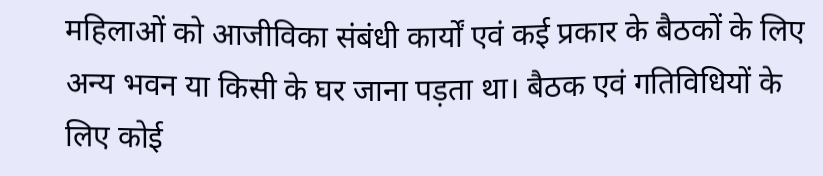महिलाओं को आजीविका संबंधी कार्यों एवं कई प्रकार के बैठकों के लिए अन्य भवन या किसी के घर जाना पड़ता था। बैठक एवं गतिविधियों के लिए कोई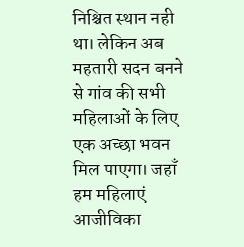निश्चित स्थान नही था। लेकिन अब महतारी सदन बनने से गांव की सभी महिलाओं के लिए एक अच्छा भवन मिल पाएगा। जहाँ हम महिलाएं आजीविका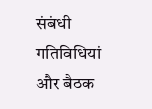संबंधी गतिविधियां और बैठक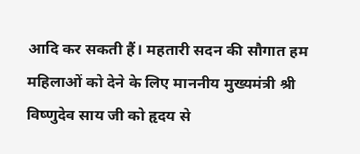आदि कर सकती हैं। महतारी सदन की सौगात हम महिलाओं को देने के लिए माननीय मुख्यमंत्री श्री विष्णुदेव साय जी को हृदय से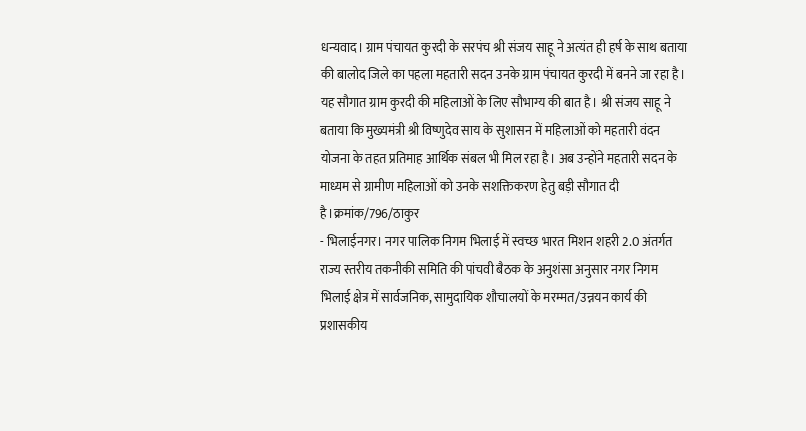धन्यवाद। ग्राम पंचायत कुरदी के सरपंच श्री संजय साहू ने अत्यंत ही हर्ष के साथ बताया की बालोद जिले का पहला महतारी सदन उनके ग्राम पंचायत कुरदी में बनने जा रहा है। यह सौगात ग्राम कुरदी की महिलाओं के लिए सौभाग्य की बात है। श्री संजय साहू ने बताया कि मुख्यमंत्री श्री विष्णुदेव साय के सुशासन में महिलाओं को महतारी वंदन योजना के तहत प्रतिमाह आर्थिक संबल भी मिल रहा है। अब उन्होंने महतारी सदन के माध्यम से ग्रामीण महिलाओं को उनके सशक्तिकरण हेतु बड़ी सौगात दी है।क्रमांक/796/ठाकुर
- भिलाईनगर। नगर पालिक निगम भिलाई में स्वच्छ भारत मिशन शहरी 2.0 अंतर्गत राज्य स्तरीय तकनीकी समिति की पांचवी बैठक के अनुशंसा अनुसार नगर निगम भिलाई क्षेत्र में सार्वजनिक, सामुदायिक शौचालयों के मरम्मत/उन्नयन कार्य की प्रशासकीय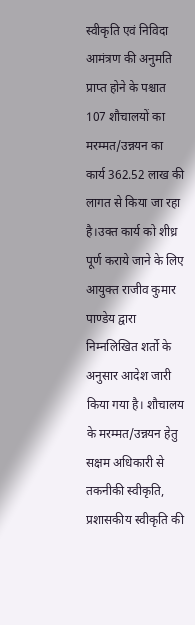स्वीकृति एवं निविदा आमंत्रण की अनुमति प्राप्त होने के पश्चात 107 शौचालयों का मरम्मत/उन्नयन का कार्य 362.52 लाख की लागत से किया जा रहा है।उक्त कार्य को शीध्र पूर्ण कराये जाने के लिए आयुक्त राजीव कुमार पाण्डेय द्वारा निम्नलिखित शर्तो के अनुसार आदेश जारी किया गया है। शौचालय के मरम्मत/उन्नयन हेतु सक्षम अधिकारी से तकनीकी स्वीकृति, प्रशासकीय स्वीकृति की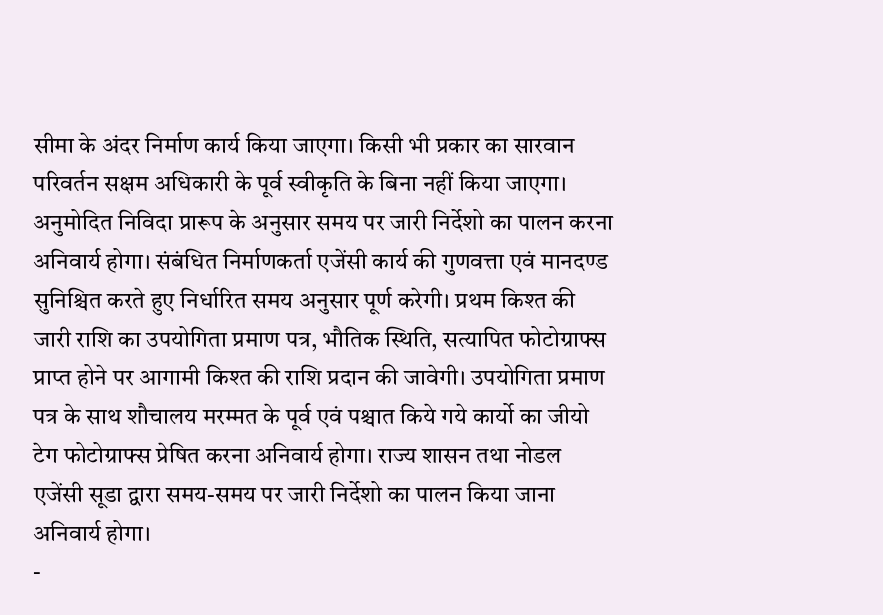सीमा के अंदर निर्माण कार्य किया जाएगा। किसी भी प्रकार का सारवान परिवर्तन सक्षम अधिकारी के पूर्व स्वीकृति के बिना नहीं किया जाएगा। अनुमोदित निविदा प्रारूप के अनुसार समय पर जारी निर्देशो का पालन करना अनिवार्य होगा। संबंधित निर्माणकर्ता एजेंसी कार्य की गुणवत्ता एवं मानदण्ड सुनिश्चित करते हुए निर्धारित समय अनुसार पूर्ण करेगी। प्रथम किश्त की जारी राशि का उपयोगिता प्रमाण पत्र, भौतिक स्थिति, सत्यापित फोटोग्राफ्स प्राप्त होने पर आगामी किश्त की राशि प्रदान की जावेगी। उपयोगिता प्रमाण पत्र के साथ शौचालय मरम्मत के पूर्व एवं पश्चात किये गये कार्यो का जीयो टेग फोटोग्राफ्स प्रेषित करना अनिवार्य होगा। राज्य शासन तथा नोडल एजेंसी सूडा द्वारा समय-समय पर जारी निर्देशो का पालन किया जाना अनिवार्य होगा।
-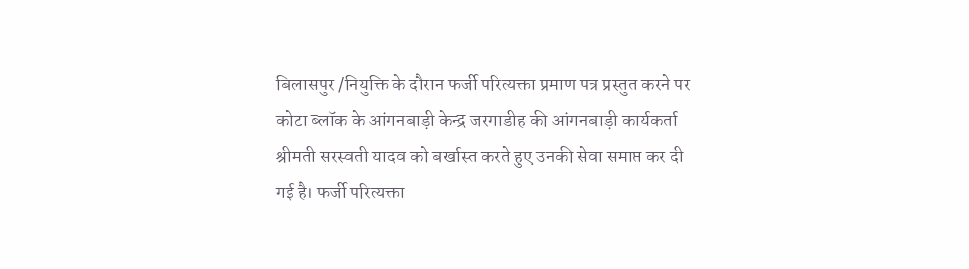बिलासपुर /नियुक्ति के दौरान फर्जी परित्यक्ता प्रमाण पत्र प्रस्तुत करने पर कोटा ब्लॉक के आंगनबाड़ी केन्द्र जरगाडीह की आंगनबाड़ी कार्यकर्ता श्रीमती सरस्वती यादव को बर्खास्त करते हुए उनकी सेवा समाप्त कर दी गई है। फर्जी परित्यक्ता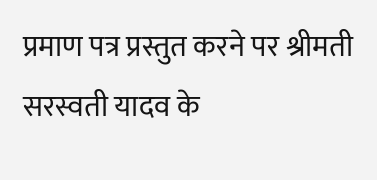प्रमाण पत्र प्रस्तुत करने पर श्रीमती सरस्वती यादव के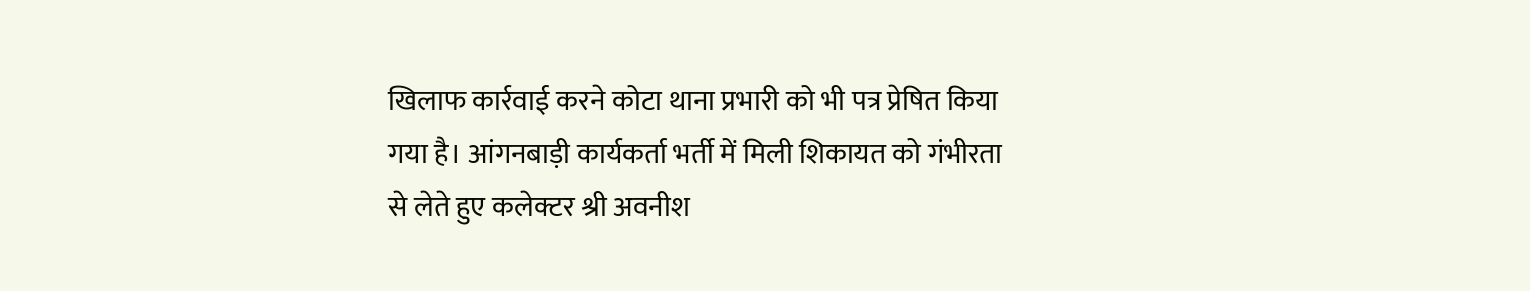खिलाफ कार्रवाई करने कोटा थाना प्रभारी को भी पत्र प्रेषित किया गया है। आंगनबाड़ी कार्यकर्ता भर्ती में मिली शिकायत को गंभीरता से लेते हुए कलेक्टर श्री अवनीश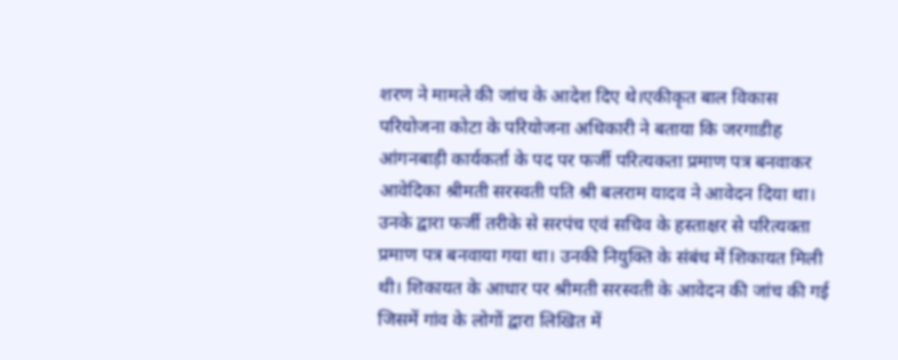शरण ने मामले की जांच के आदेश दिए थे।एकीकृत बाल विकास परियोजना कोटा के परियोजना अधिकारी ने बताया कि जरगाडीह आंगनबाड़ी कार्यकर्ता के पद पर फर्जी परित्यकता प्रमाण पत्र बनवाकर आवेदिका श्रीमती सरस्वती पति श्री बलराम यादव ने आवेदन दिया था। उनके द्वारा फर्जी तरीके से सरपंच एवं सचिव के हस्ताक्षर से परित्यक्ता प्रमाण पत्र बनवाया गया था। उनकी नियुक्ति के संबंध में शिकायत मिली थी। शिकायत के आधार पर श्रीमती सरस्वती के आवेदन की जांच की गई जिसमें गांव के लोगों द्वारा लिखित में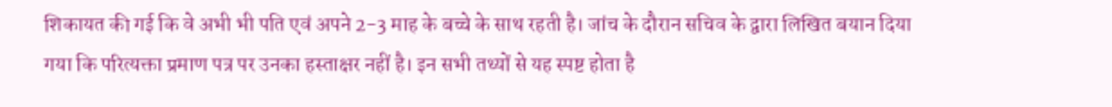शिकायत की गई कि वे अभी भी पति एवं अपने 2-3 माह के बच्चे के साथ रहती है। जांच के दौरान सचिव के द्वारा लिखित बयान दिया गया कि परित्यक्ता प्रमाण पत्र पर उनका हस्ताक्षर नहीं है। इन सभी तथ्यों से यह स्पष्ट होता है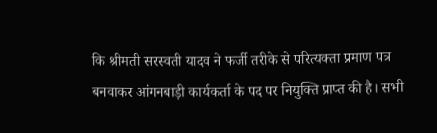कि श्रीमती सरस्वती यादव ने फर्जी तरीके से परित्यक्ता प्रमाण पत्र बनवाकर आंगनबाड़ी कार्यकर्ता के पद पर नियुक्ति प्राप्त की है। सभी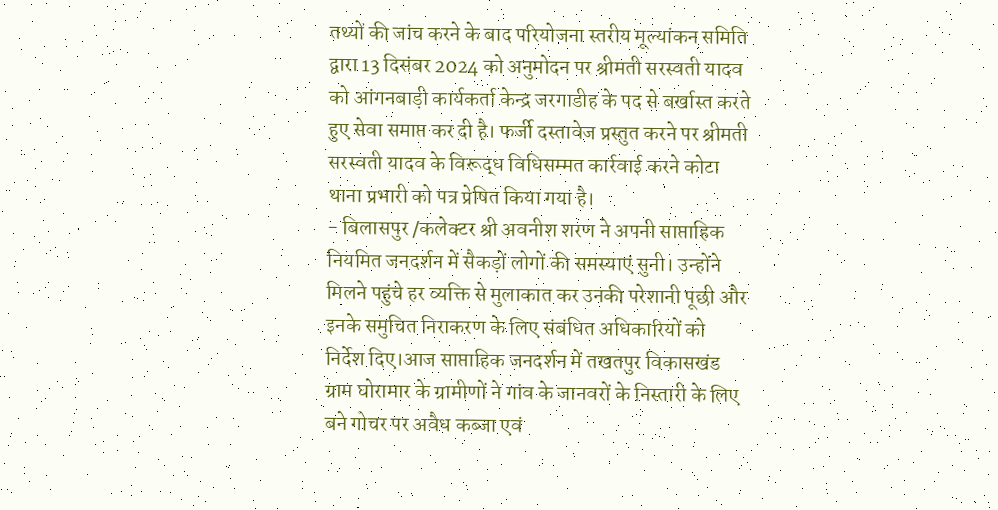तथ्यों की जांच करने के बाद परियोजना स्तरीय मूल्यांकन समिति द्वारा 13 दिसंबर 2024 को अनुमोदन पर श्रीमती सरस्वती यादव को आंगनबाड़ी कार्यकर्ता केन्द्र जरगाडीह के पद से बर्खास्त करते हुए सेवा समाप्त कर दी है। फर्जी दस्तावेज प्रस्तुत करने पर श्रीमती सरस्वती यादव के विरूद्ध विधिसम्मत कार्रवाई करने कोटा थाना प्रभारी को पत्र प्रेषित किया गया है।
- बिलासपुर /कलेक्टर श्री अवनीश शरण ने अपनी साप्ताहिक नियमित जनदर्शन में सैकड़ों लोगों की समस्याएं सुनी। उन्होंने मिलने पहुंचे हर व्यक्ति से मुलाकात कर उनकी परेशानी पूछी और इनके समुचित निराकरण के लिए संबंधित अधिकारियों को निर्देश दिए।आज साप्ताहिक जनदर्शन में तखतपुर विकासखंड ग्राम घोरामार के ग्रामीणों ने गांव के जानवरों के निस्तारी के लिए बने गोचर पर अवैध कब्जा एवं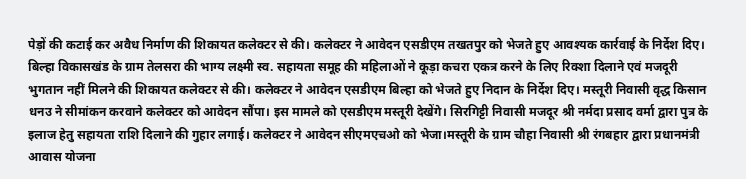पेड़ों की कटाई कर अवैध निर्माण की शिकायत कलेक्टर से की। कलेक्टर ने आवेदन एसडीएम तखतपुर को भेजते हुए आवश्यक कार्रवाई के निर्देश दिए। बिल्हा विकासखंड के ग्राम तेलसरा की भाग्य लक्ष्मी स्व. सहायता समूह की महिलाओं ने कूड़ा कचरा एकत्र करने के लिए रिक्शा दिलाने एवं मजदूरी भुगतान नहीं मिलने की शिकायत कलेक्टर से की। कलेक्टर ने आवेदन एसडीएम बिल्हा को भेजते हुए निदान के निर्देश दिए। मस्तूरी निवासी वृद्ध किसान धनउ ने सीमांकन करवाने कलेक्टर को आवेदन सौंपा। इस मामले को एसडीएम मस्तूरी देखेंगे। सिरगिट्टी निवासी मजदूर श्री नर्मदा प्रसाद वर्मा द्वारा पुत्र के इलाज हेतु सहायता राशि दिलाने की गुहार लगाई। कलेक्टर ने आवेदन सीएमएचओ को भेजा।मस्तूरी के ग्राम चौहा निवासी श्री रंगबहार द्वारा प्रधानमंत्री आवास योजना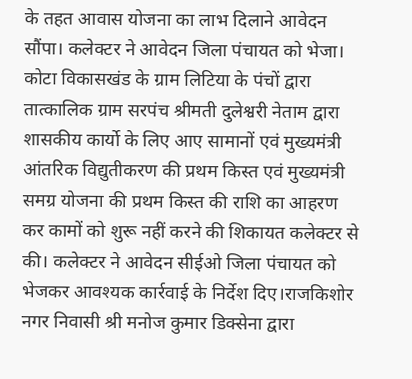के तहत आवास योजना का लाभ दिलाने आवेदन सौंपा। कलेक्टर ने आवेदन जिला पंचायत को भेजा। कोटा विकासखंड के ग्राम लिटिया के पंचों द्वारा तात्कालिक ग्राम सरपंच श्रीमती दुलेश्वरी नेताम द्वारा शासकीय कार्यो के लिए आए सामानों एवं मुख्यमंत्री आंतरिक विद्युतीकरण की प्रथम किस्त एवं मुख्यमंत्री समग्र योजना की प्रथम किस्त की राशि का आहरण कर कामों को शुरू नहीं करने की शिकायत कलेक्टर से की। कलेक्टर ने आवेदन सीईओ जिला पंचायत को भेजकर आवश्यक कार्रवाई के निर्देश दिए।राजकिशोर नगर निवासी श्री मनोज कुमार डिक्सेना द्वारा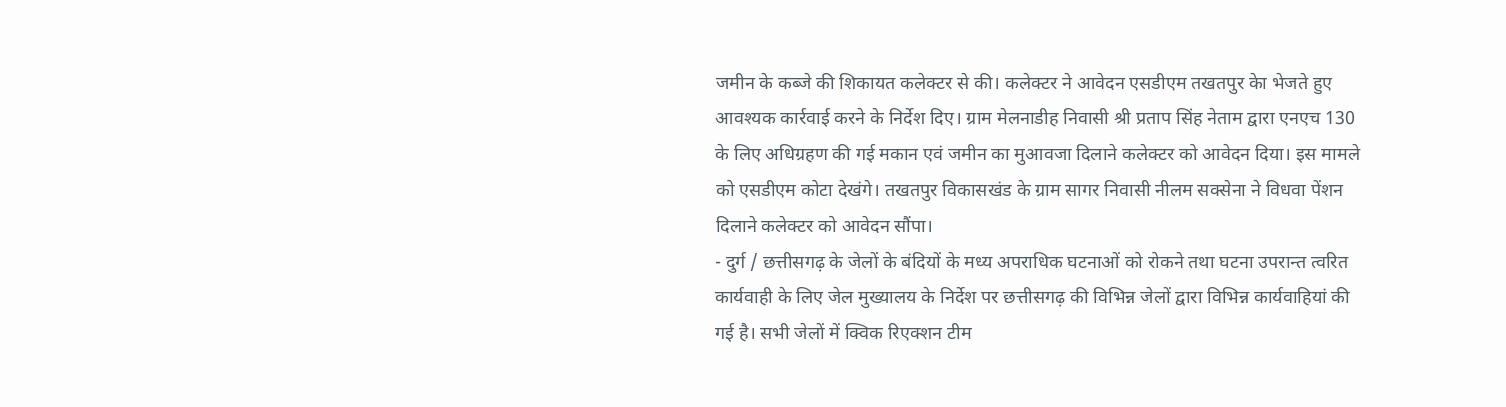जमीन के कब्जे की शिकायत कलेक्टर से की। कलेक्टर ने आवेदन एसडीएम तखतपुर केा भेजते हुए आवश्यक कार्रवाई करने के निर्देश दिए। ग्राम मेलनाडीह निवासी श्री प्रताप सिंह नेताम द्वारा एनएच 130 के लिए अधिग्रहण की गई मकान एवं जमीन का मुआवजा दिलाने कलेक्टर को आवेदन दिया। इस मामले को एसडीएम कोटा देखंगे। तखतपुर विकासखंड के ग्राम सागर निवासी नीलम सक्सेना ने विधवा पेंशन दिलाने कलेक्टर को आवेदन सौंपा।
- दुर्ग / छत्तीसगढ़ के जेलों के बंदियों के मध्य अपराधिक घटनाओं को रोकने तथा घटना उपरान्त त्वरित कार्यवाही के लिए जेल मुख्यालय के निर्देश पर छत्तीसगढ़ की विभिन्न जेलों द्वारा विभिन्न कार्यवाहियां की गई है। सभी जेलों में क्विक रिएक्शन टीम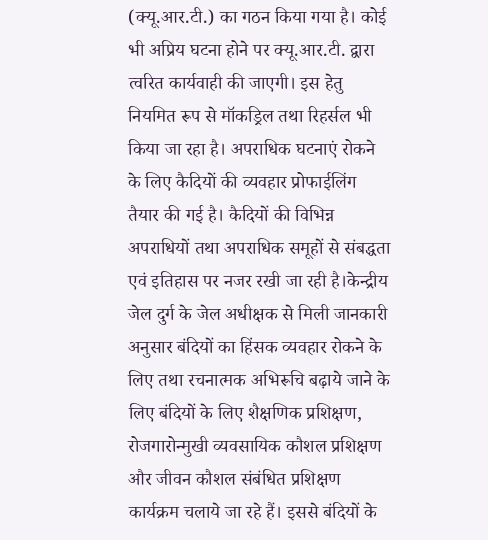(क्यू.आर.टी.) का गठन किया गया है। कोई भी अप्रिय घटना होने पर क्यू.आर.टी. द्वारा त्वरित कार्यवाही की जाएगी। इस हेतु नियमित रूप से मॉकड्रिल तथा रिहर्सल भी किया जा रहा है। अपराधिक घटनाएं रोकने के लिए कैदियों की व्यवहार प्रोफाईलिंग तैयार की गई है। कैदियों की विभिन्न अपराधियों तथा अपराधिक समूहों से संबद्धता एवं इतिहास पर नजर रखी जा रही है।केन्द्रीय जेल दुर्ग के जेल अधीक्षक से मिली जानकारी अनुसार बंदियों का हिंसक व्यवहार रोकने के लिए तथा रचनात्मक अभिरूचि बढ़ाये जाने के लिए बंदियों के लिए शैक्षणिक प्रशिक्षण, रोजगारोन्मुखी व्यवसायिक कौशल प्रशिक्षण और जीवन कौशल संबंधित प्रशिक्षण कार्यक्रम चलाये जा रहे हैं। इससे बंदियों के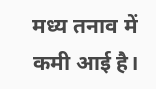मध्य तनाव में कमी आई है।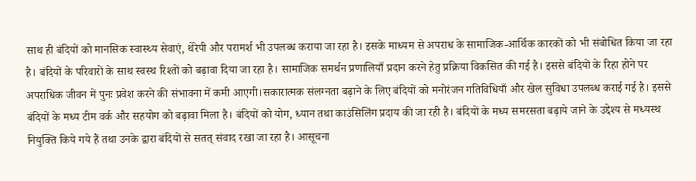साथ ही बंदियों को मानसिक स्वास्थ्य सेवाएं, थेरेपी और परामर्श भी उपलब्ध कराया जा रहा है। इसके माध्यम से अपराध के सामाजिक-आर्थिक कारकों को भी संबोधित किया जा रहा है। बंदियों के परिवारों के साथ स्वस्थ रिश्तों को बढ़ावा दिया जा रहा है। सामाजिक समर्थन प्रणालियाँ प्रदान करने हेतु प्रक्रिया विकसित की गई है। इससे बंदियों के रिहा होने पर अपराधिक जीवन में पुनः प्रवेश करने की संभावना में कमी आएगी।सकारात्मक संलग्नता बढ़ाने के लिए बंदियों को मनोरंजन गतिविधियाँ और खेल सुविधा उपलब्ध कराई गई है। इससे बंदियों के मध्य टीम वर्क और सहयोग को बढ़ावा मिला है। बंदियों को योग, ध्यान तथा काउंसिलिंग प्रदाय की जा रही है। बंदियों के मध्य समरसता बढ़ाये जाने के उद्देश्य से मध्यस्थ नियुक्ति किये गये हैं तथा उनके द्वारा बंदियों से सतत् संवाद रखा जा रहा है। आसूचना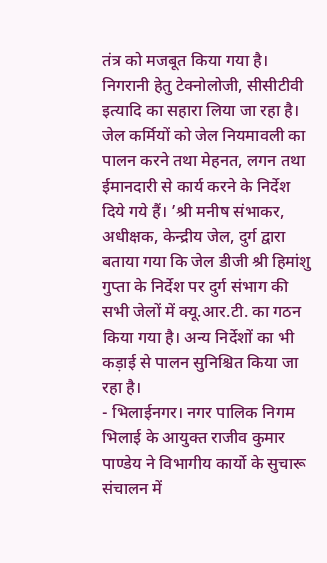तंत्र को मजबूत किया गया है। निगरानी हेतु टेक्नोलोजी, सीसीटीवी इत्यादि का सहारा लिया जा रहा है। जेल कर्मियों को जेल नियमावली का पालन करने तथा मेहनत, लगन तथा ईमानदारी से कार्य करने के निर्देश दिये गये हैं। ’श्री मनीष संभाकर, अधीक्षक, केन्द्रीय जेल, दुर्ग द्वारा बताया गया कि जेल डीजी श्री हिमांशु गुप्ता के निर्देश पर दुर्ग संभाग की सभी जेलों में क्यू.आर.टी. का गठन किया गया है। अन्य निर्देशों का भी कड़ाई से पालन सुनिश्चित किया जा रहा है।
- भिलाईनगर। नगर पालिक निगम भिलाई के आयुक्त राजीव कुमार पाण्डेय ने विभागीय कार्यो के सुचारू संचालन में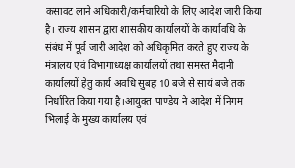कसावट लाने अधिकारी/कर्मचारियो के लिए आदेश जारी किया है। राज्य शासन द्वारा शासकीय कार्यालयों के कार्यावधि के संबंध में पूर्व जारी आदेश को अधिकृमित करते हुए राज्य के मंत्रालय एवं विभागाध्यक्ष कार्यालयों तथा समस्त मैदानी कार्यालयों हेतु कार्य अवधि सुबह 10 बजे से सायं बजे तक निर्धारित किया गया है।आयुक्त पाण्डेय ने आदेश में निगम भिलाई के मुख्य कार्यालय एवं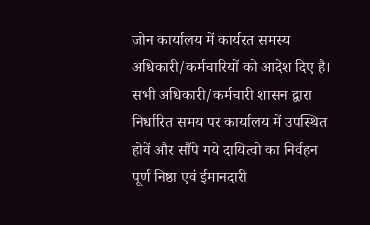जोन कार्यालय में कार्यरत समस्य अधिकारी/कर्मचारियों को आदेश दिए है। सभी अधिकारी/कर्मचारी शासन द्वारा निर्धारित समय पर कार्यालय में उपस्थित होवें और सौंपे गये दायित्वो का निर्वहन पूर्ण निष्ठा एवं ईमानदारी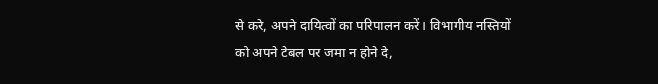से करे, अपने दायित्वों का परिपालन करें। विभागीय नस्तियों को अपने टेबल पर जमा न होने दे,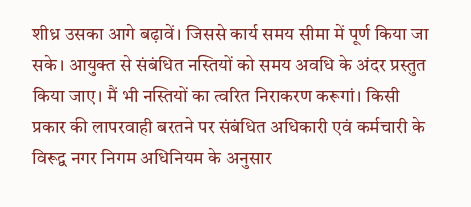शीध्र उसका आगे बढ़ावें। जिससे कार्य समय सीमा में पूर्ण किया जा सके। आयुक्त से संबंधित नस्तियों को समय अवधि के अंदर प्रस्तुत किया जाए। मैं भी नस्तियों का त्वरित निराकरण करूगां। किसी प्रकार की लापरवाही बरतने पर संबंधित अधिकारी एवं कर्मचारी के विरूद्व नगर निगम अधिनियम के अनुसार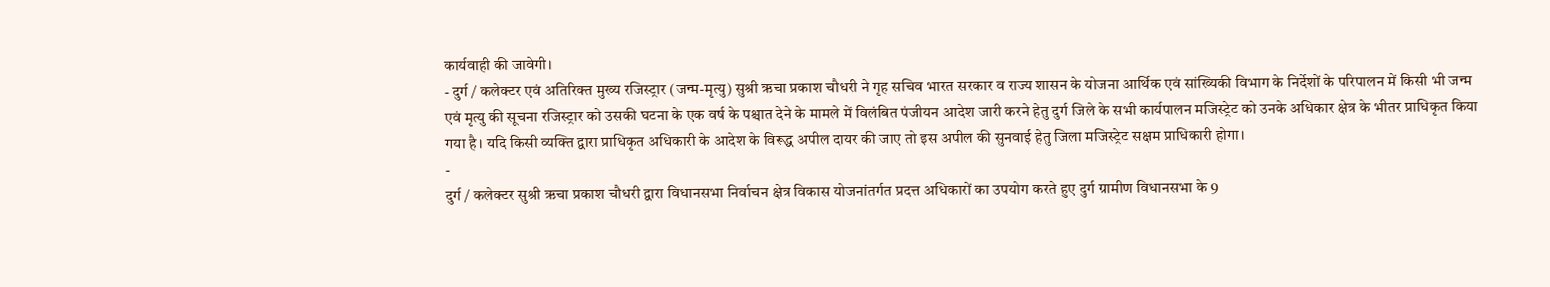कार्यवाही की जावेगी।
- दुर्ग / कलेक्टर एवं अतिरिक्त मुख्य रजिस्ट्रार (जन्म-मृत्यु) सुश्री ऋचा प्रकाश चौधरी ने गृह सचिव भारत सरकार व राज्य शासन के योजना आर्थिक एवं सांख्यिकी विभाग के निर्देशों के परिपालन में किसी भी जन्म एवं मृत्यु की सूचना रजिस्ट्रार को उसकी घटना के एक वर्ष के पश्चात देने के मामले में विलंबित पंजीयन आदेश जारी करने हेतु दुर्ग जिले के सभी कार्यपालन मजिस्ट्रेट को उनके अधिकार क्षेत्र के भीतर प्राधिकृत किया गया है। यदि किसी व्यक्ति द्वारा प्राधिकृत अधिकारी के आदेश के विरूद्ध अपील दायर की जाए तो इस अपील की सुनवाई हेतु जिला मजिस्ट्रेट सक्षम प्राधिकारी होगा।
-
दुर्ग / कलेक्टर सुश्री ऋचा प्रकाश चौधरी द्वारा विधानसभा निर्वाचन क्षेत्र विकास योजनांतर्गत प्रदत्त अधिकारों का उपयोग करते हुए दुर्ग ग्रामीण विधानसभा के 9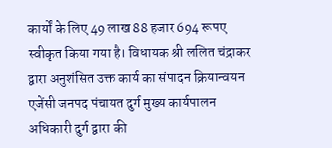कार्यों के लिए 49 लाख 88 हजार 694 रूपए स्वीकृत किया गया है। विधायक श्री ललित चंद्राकर द्वारा अनुशंसित उक्त कार्य का संपादन क्रियान्वयन एजेंसी जनपद पंचायत दुर्ग मुख्य कार्यपालन अधिकारी दुर्ग द्वारा की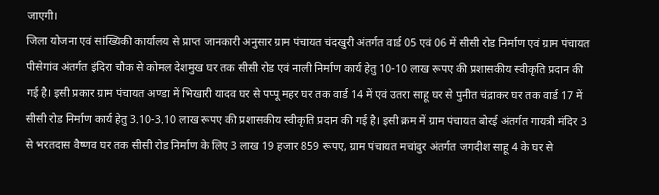जाएगी।
जिला योजना एवं सांख्यिकी कार्यालय से प्राप्त जानकारी अनुसार ग्राम पंचायत चंदखुरी अंतर्गत वार्ड 05 एवं 06 में सीसी रोड निर्माण एवं ग्राम पंचायत पीसेगांव अंतर्गत इंदिरा चौक से कोमल देशमुख घर तक सीसी रोड एवं नाली निर्माण कार्य हेतु 10-10 लाख रूपए की प्रशासकीय स्वीकृति प्रदान की गई है। इसी प्रकार ग्राम पंचायत अण्डा में भिखारी यादव घर से पप्पू महर घर तक वार्ड 14 में एवं उतरा साहू घर से पुनीत चंद्राकर घर तक वार्ड 17 में सीसी रोड निर्माण कार्य हेतु 3.10-3.10 लाख रूपए की प्रशासकीय स्वीकृति प्रदान की गई है। इसी क्रम में ग्राम पंचायत बोरई अंतर्गत गायत्री मंदिर 3 से भरतदास वैष्णव घर तक सीसी रोड निर्माण के लिए 3 लाख 19 हजार 859 रूपए, ग्राम पंचायत मचांदुर अंतर्गत जगदीश साहू 4 के घर से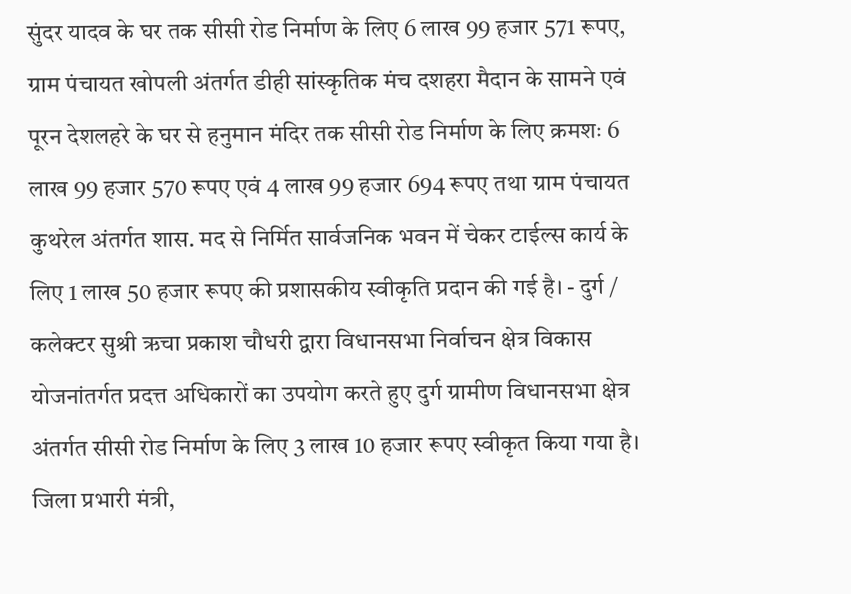सुंदर यादव के घर तक सीसी रोड निर्माण के लिए 6 लाख 99 हजार 571 रूपए, ग्राम पंचायत खोपली अंतर्गत डीही सांस्कृतिक मंच दशहरा मैदान के सामने एवं पूरन देशलहरे के घर से हनुमान मंदिर तक सीसी रोड निर्माण के लिए क्रमशः 6 लाख 99 हजार 570 रूपए एवं 4 लाख 99 हजार 694 रूपए तथा ग्राम पंचायत कुथरेल अंतर्गत शास. मद से निर्मित सार्वजनिक भवन में चेकर टाईल्स कार्य के लिए 1 लाख 50 हजार रूपए की प्रशासकीय स्वीकृति प्रदान की गई है। - दुर्ग / कलेक्टर सुश्री ऋचा प्रकाश चौधरी द्वारा विधानसभा निर्वाचन क्षेत्र विकास योजनांतर्गत प्रदत्त अधिकारों का उपयोग करते हुए दुर्ग ग्रामीण विधानसभा क्षेत्र अंतर्गत सीसी रोड निर्माण के लिए 3 लाख 10 हजार रूपए स्वीकृत किया गया है। जिला प्रभारी मंत्री,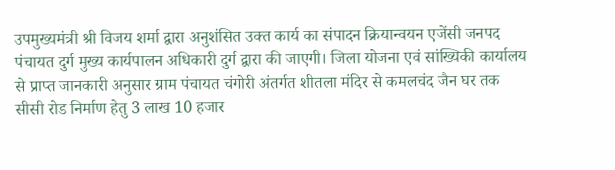उपमुख्यमंत्री श्री विजय शर्मा द्वारा अनुशंसित उक्त कार्य का संपादन क्रियान्वयन एजेंसी जनपद पंचायत दुर्ग मुख्य कार्यपालन अधिकारी दुर्ग द्वारा की जाएगी। जिला योजना एवं सांख्यिकी कार्यालय से प्राप्त जानकारी अनुसार ग्राम पंचायत चंगोरी अंतर्गत शीतला मंदिर से कमलचंद जैन घर तक सीसी रोड निर्माण हेतु 3 लाख 10 हजार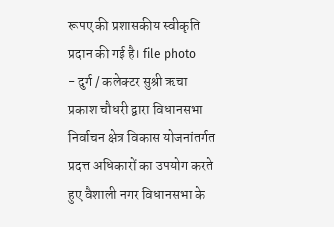रूपए की प्रशासकीय स्वीकृति प्रदान की गई है। file photo
- दुर्ग / कलेक्टर सुश्री ऋचा प्रकाश चौधरी द्वारा विधानसभा निर्वाचन क्षेत्र विकास योजनांतर्गत प्रदत्त अधिकारों का उपयोग करते हुए वैशाली नगर विधानसभा के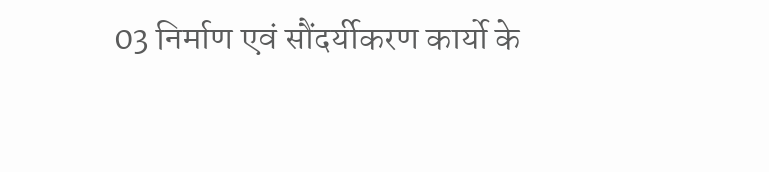03 निर्माण एवं सौंदर्यीकरण कार्यो के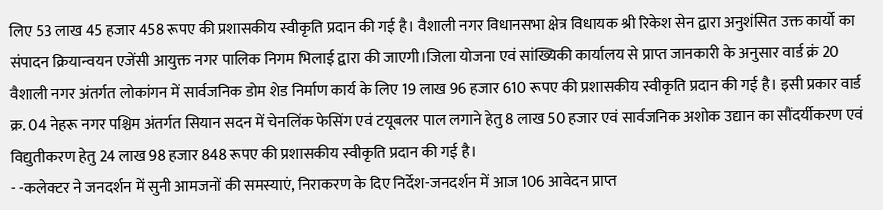लिए 53 लाख 45 हजार 458 रूपए की प्रशासकीय स्वीकृति प्रदान की गई है। वैशाली नगर विधानसभा क्षेत्र विधायक श्री रिकेश सेन द्वारा अनुशंसित उक्त कार्यो का संपादन क्रियान्वयन एजेंसी आयुक्त नगर पालिक निगम भिलाई द्वारा की जाएगी।जिला योजना एवं सांख्यिकी कार्यालय से प्राप्त जानकारी के अनुसार वार्ड क्रं 20 वैशाली नगर अंतर्गत लोकांगन में सार्वजनिक डोम शेड निर्माण कार्य के लिए 19 लाख 96 हजार 610 रूपए की प्रशासकीय स्वीकृति प्रदान की गई है। इसी प्रकार वार्ड क्र. 04 नेहरू नगर पश्चिम अंतर्गत सियान सदन में चेनलिंक फेसिंग एवं टयूबलर पाल लगाने हेतु 8 लाख 50 हजार एवं सार्वजनिक अशोक उद्यान का सौंदर्यीकरण एवं विद्युतीकरण हेतु 24 लाख 98 हजार 848 रूपए की प्रशासकीय स्वीकृति प्रदान की गई है।
- -कलेक्टर ने जनदर्शन में सुनी आमजनों की समस्याएं, निराकरण के दिए निर्देश-जनदर्शन में आज 106 आवेदन प्राप्त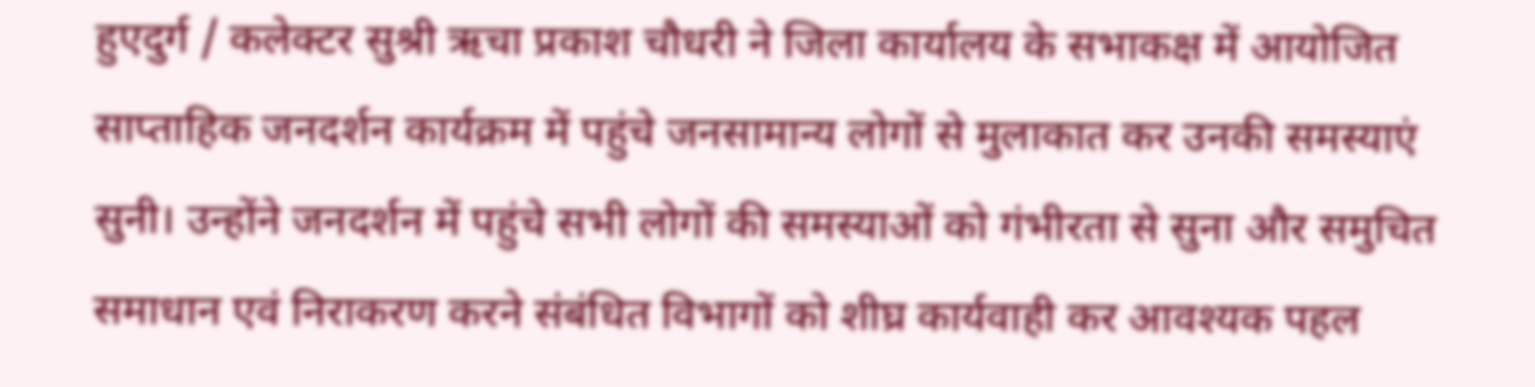हुएदुर्ग / कलेक्टर सुश्री ऋचा प्रकाश चौधरी ने जिला कार्यालय के सभाकक्ष में आयोजित साप्ताहिक जनदर्शन कार्यक्रम में पहुंचे जनसामान्य लोगों से मुलाकात कर उनकी समस्याएं सुनी। उन्होंने जनदर्शन में पहुंचे सभी लोगों की समस्याओं को गंभीरता से सुना और समुचित समाधान एवं निराकरण करने संबंधित विभागों को शीघ्र कार्यवाही कर आवश्यक पहल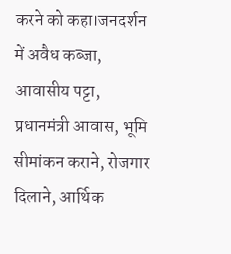करने को कहा।जनदर्शन में अवैध कब्जा, आवासीय पट्टा, प्रधानमंत्री आवास, भूमि सीमांकन कराने, रोजगार दिलाने, आर्थिक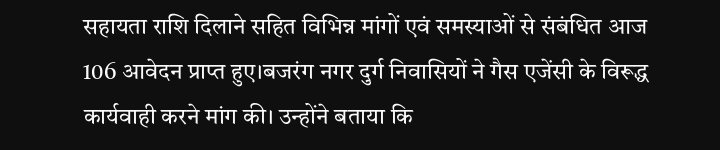सहायता राशि दिलाने सहित विभिन्न मांगों एवं समस्याओं से संबंधित आज 106 आवेदन प्राप्त हुए।बजरंग नगर दुर्ग निवासियों ने गैस एजेंसी के विरूद्ध कार्यवाही करने मांग की। उन्होंने बताया कि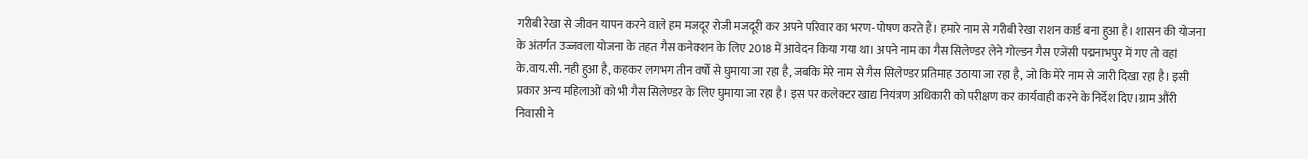गरीबी रेखा से जीवन यापन करने वाले हम मजदूर रोजी मजदूरी कर अपने परिवार का भरण-पोषण करते हैं। हमारे नाम से गरीबी रेखा राशन कार्ड बना हुआ है। शासन की योजना के अंतर्गत उज्जवला योजना के तहत गैस कनेक्शन के लिए 2018 में आवेदन किया गया था। अपने नाम का गैस सिलेण्डर लेने गोल्डन गैस एजेंसी पद्मनाभपुर में गए तो वहां के.वाय.सी. नही हुआ है, कहकर लगभग तीन वर्षो से घुमाया जा रहा है, जबकि मेरे नाम से गैस सिलेण्डर प्रतिमाह उठाया जा रहा है, जो कि मेरे नाम से जारी दिखा रहा है। इसी प्रकार अन्य महिलाओं को भी गैस सिलेण्डर के लिए घुमाया जा रहा है। इस पर कलेक्टर खाद्य नियंत्रण अधिकारी को परीक्षण कर कार्यवाही करने के निर्देश दिए।ग्राम औंरी निवासी ने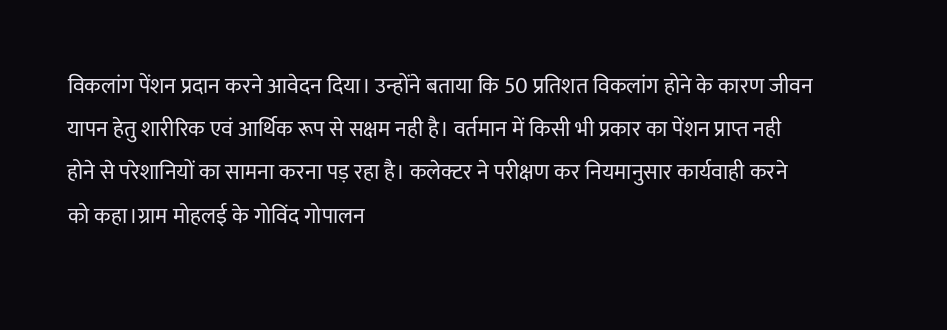विकलांग पेंशन प्रदान करने आवेदन दिया। उन्होंने बताया कि 50 प्रतिशत विकलांग होने के कारण जीवन यापन हेतु शारीरिक एवं आर्थिक रूप से सक्षम नही है। वर्तमान में किसी भी प्रकार का पेंशन प्राप्त नही होने से परेशानियों का सामना करना पड़ रहा है। कलेक्टर ने परीक्षण कर नियमानुसार कार्यवाही करने को कहा।ग्राम मोहलई के गोविंद गोपालन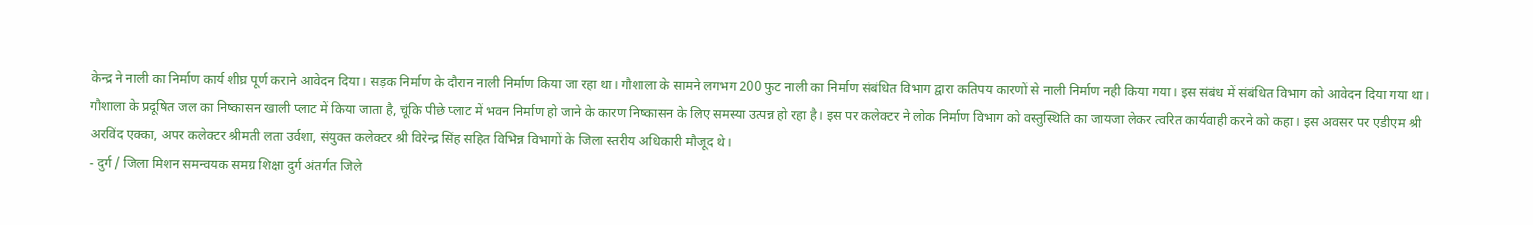केन्द्र ने नाली का निर्माण कार्य शीघ्र पूर्ण कराने आवेदन दिया। सड़क निर्माण के दौरान नाली निर्माण किया जा रहा था। गौशाला के सामने लगभग 200 फुट नाली का निर्माण संबंधित विभाग द्वारा कतिपय कारणों से नाली निर्माण नही किया गया। इस संबंध में संबंधित विभाग को आवेदन दिया गया था। गौशाला के प्रदूषित जल का निष्कासन खाली प्लाट में किया जाता है, चूंकि पीछे प्लाट में भवन निर्माण हो जाने के कारण निष्कासन के लिए समस्या उत्पन्न हो रहा है। इस पर कलेक्टर ने लोक निर्माण विभाग को वस्तुस्थिति का जायजा लेकर त्वरित कार्यवाही करने को कहा। इस अवसर पर एडीएम श्री अरविंद एक्का, अपर कलेक्टर श्रीमती लता उर्वशा, संयुक्त कलेक्टर श्री विरेन्द्र सिंह सहित विभिन्न विभागों के जिला स्तरीय अधिकारी मौजूद थे।
- दुर्ग / जिला मिशन समन्वयक समग्र शिक्षा दुर्ग अंतर्गत जिले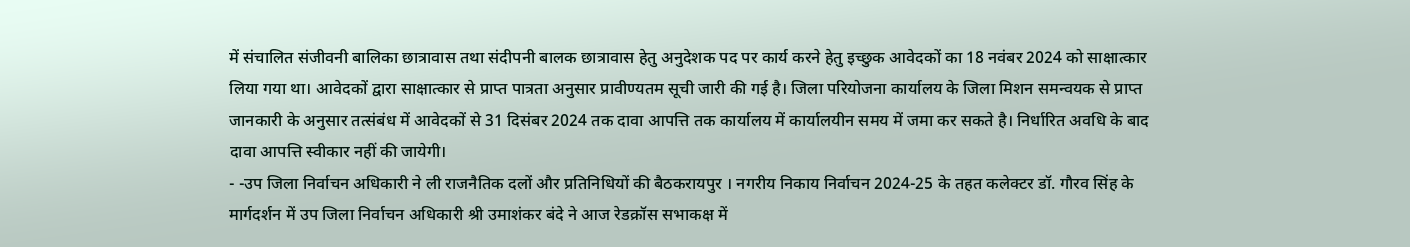में संचालित संजीवनी बालिका छात्रावास तथा संदीपनी बालक छात्रावास हेतु अनुदेशक पद पर कार्य करने हेतु इच्छुक आवेदकों का 18 नवंबर 2024 को साक्षात्कार लिया गया था। आवेदकों द्वारा साक्षात्कार से प्राप्त पात्रता अनुसार प्रावीण्यतम सूची जारी की गई है। जिला परियोजना कार्यालय के जिला मिशन समन्वयक से प्राप्त जानकारी के अनुसार तत्संबंध में आवेदकों से 31 दिसंबर 2024 तक दावा आपत्ति तक कार्यालय में कार्यालयीन समय में जमा कर सकते है। निर्धारित अवधि के बाद दावा आपत्ति स्वीकार नहीं की जायेगी।
- -उप जिला निर्वाचन अधिकारी ने ली राजनैतिक दलों और प्रतिनिधियों की बैठकरायपुर । नगरीय निकाय निर्वाचन 2024-25 के तहत कलेक्टर डॉ. गौरव सिंह के मार्गदर्शन में उप जिला निर्वाचन अधिकारी श्री उमाशंकर बंदे ने आज रेडक्रॉस सभाकक्ष में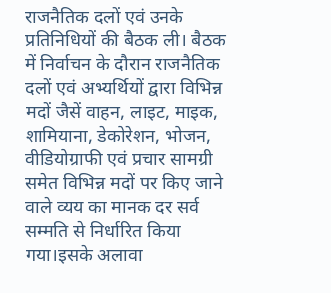राजनैतिक दलों एवं उनके प्रतिनिधियों की बैठक ली। बैठक में निर्वाचन के दौरान राजनैतिक दलों एवं अभ्यर्थियों द्वारा विभिन्न मदों जैसें वाहन, लाइट, माइक, शामियाना, डेकोरेशन, भोजन, वीडियोग्राफी एवं प्रचार सामग्री समेत विभिन्न मदों पर किए जाने वाले व्यय का मानक दर सर्व सम्मति से निर्धारित किया गया।इसके अलावा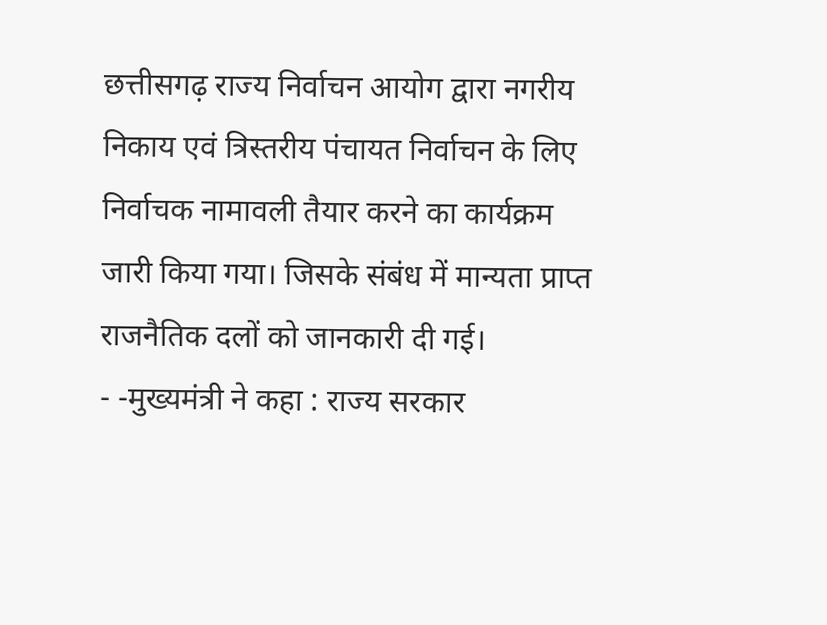छत्तीसगढ़ राज्य निर्वाचन आयोग द्वारा नगरीय निकाय एवं त्रिस्तरीय पंचायत निर्वाचन के लिए निर्वाचक नामावली तैयार करने का कार्यक्रम जारी किया गया। जिसके संबंध में मान्यता प्राप्त राजनैतिक दलों को जानकारी दी गई।
- -मुख्यमंत्री ने कहा : राज्य सरकार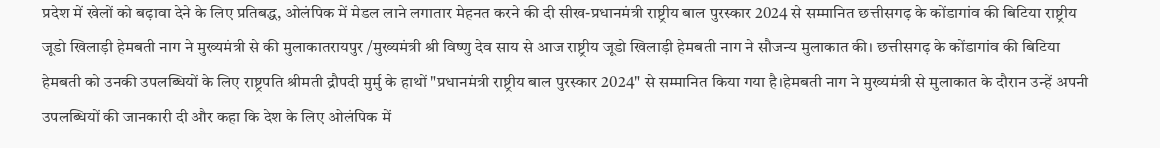प्रदेश में खेलों को बढ़ावा देने के लिए प्रतिबद्ध, ओलंपिक में मेडल लाने लगातार मेहनत करने की दी सीख-प्रधानमंत्री राष्ट्रीय बाल पुरस्कार 2024 से सम्मानित छत्तीसगढ़ के कोंडागांव की बिटिया राष्ट्रीय जूडो खिलाड़ी हेमबती नाग ने मुख्यमंत्री से की मुलाकातरायपुर /मुख्यमंत्री श्री विष्णु देव साय से आज राष्ट्रीय जूडो खिलाड़ी हेमबती नाग ने सौजन्य मुलाकात की। छत्तीसगढ़ के कोंडागांव की बिटिया हेमबती को उनकी उपलब्धियों के लिए राष्ट्रपति श्रीमती द्रौपदी मुर्मु के हाथों "प्रधानमंत्री राष्ट्रीय बाल पुरस्कार 2024" से सम्मानित किया गया है।हेमबती नाग ने मुख्यमंत्री से मुलाकात के दौरान उन्हें अपनी उपलब्धियों की जानकारी दी और कहा कि देश के लिए ओलंपिक में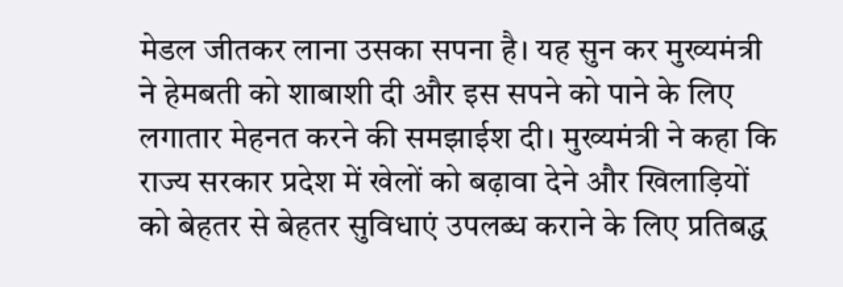मेडल जीतकर लाना उसका सपना है। यह सुन कर मुख्यमंत्री ने हेमबती को शाबाशी दी और इस सपने को पाने के लिए लगातार मेहनत करने की समझाईश दी। मुख्यमंत्री ने कहा कि राज्य सरकार प्रदेश में खेलों को बढ़ावा देने और खिलाड़ियों को बेहतर से बेहतर सुविधाएं उपलब्ध कराने के लिए प्रतिबद्ध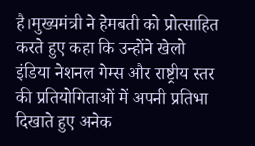है।मुख्यमंत्री ने हेमबती को प्रोत्साहित करते हुए कहा कि उन्होंने खेलो इंडिया नेशनल गेम्स और राष्ट्रीय स्तर की प्रतियोगिताओं में अपनी प्रतिभा दिखाते हुए अनेक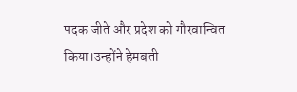पदक जीते और प्रदेश को गौरवान्वित किया।उन्होंने हेमबती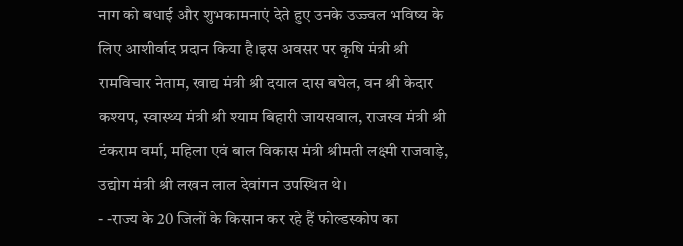नाग को बधाई और शुभकामनाएं देते हुए उनके उज्ज्वल भविष्य के लिए आशीर्वाद प्रदान किया है।इस अवसर पर कृषि मंत्री श्री रामविचार नेताम, खाद्य मंत्री श्री दयाल दास बघेल, वन श्री केदार कश्यप, स्वास्थ्य मंत्री श्री श्याम बिहारी जायसवाल, राजस्व मंत्री श्री टंकराम वर्मा, महिला एवं बाल विकास मंत्री श्रीमती लक्ष्मी राजवाड़े, उद्योग मंत्री श्री लखन लाल देवांगन उपस्थित थे।
- -राज्य के 20 जिलों के किसान कर रहे हैं फोल्डस्कोप का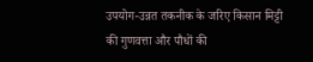उपयोग-उन्नत तकनीक के जरिए किसान मिट्टी की गुणवत्ता और पौधों की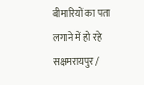बीमारियों का पता लगाने में हो रहे सक्षमरायपुर /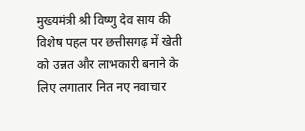मुख्यमंत्री श्री विष्णु देव साय की विशेष पहल पर छत्तीसगढ़ में खेती को उन्नत और लाभकारी बनाने के लिए लगातार नित नए नवाचार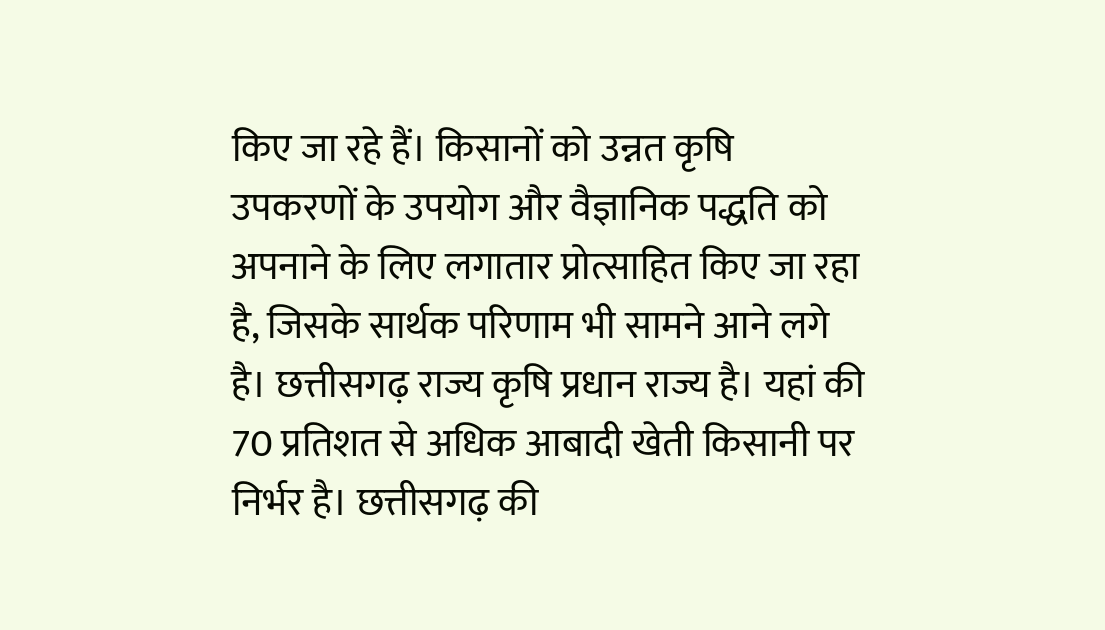किए जा रहे हैं। किसानों को उन्नत कृषि उपकरणों के उपयोग और वैज्ञानिक पद्धति को अपनाने के लिए लगातार प्रोत्साहित किए जा रहा है, जिसके सार्थक परिणाम भी सामने आने लगे है। छत्तीसगढ़ राज्य कृषि प्रधान राज्य है। यहां की 70 प्रतिशत से अधिक आबादी खेती किसानी पर निर्भर है। छत्तीसगढ़ की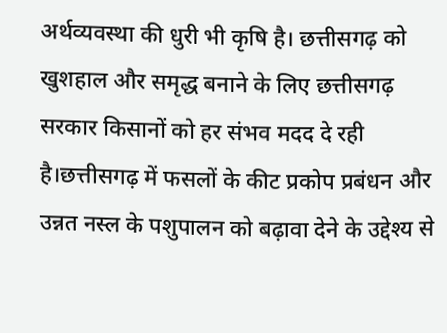अर्थव्यवस्था की धुरी भी कृषि है। छत्तीसगढ़ को खुशहाल और समृद्ध बनाने के लिए छत्तीसगढ़ सरकार किसानों को हर संभव मदद दे रही है।छत्तीसगढ़ में फसलों के कीट प्रकोप प्रबंधन और उन्नत नस्ल के पशुपालन को बढ़ावा देने के उद्देश्य से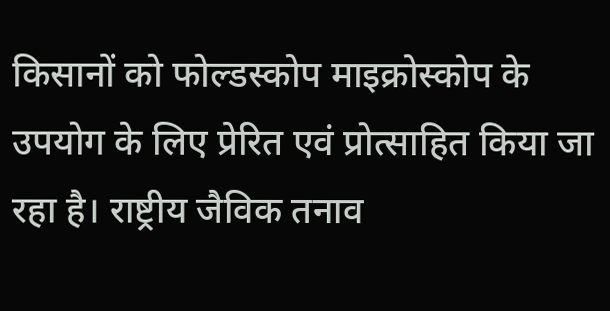किसानों को फोल्डस्कोप माइक्रोस्कोप के उपयोग के लिए प्रेरित एवं प्रोत्साहित किया जा रहा है। राष्ट्रीय जैविक तनाव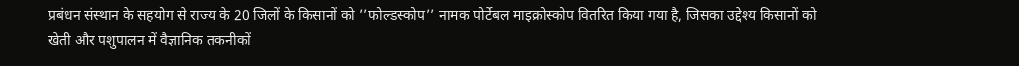प्रबंधन संस्थान के सहयोग से राज्य के 20 जिलों के किसानों को ’’फोल्डस्कोप’’ नामक पोर्टेबल माइक्रोस्कोप वितरित किया गया है, जिसका उद्देश्य किसानों को खेती और पशुपालन में वैज्ञानिक तकनीकों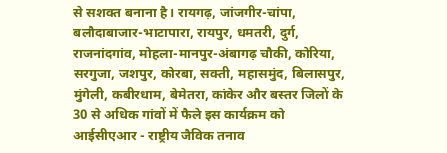से सशक्त बनाना है। रायगढ़, जांजगीर-चांपा, बलौदाबाजार-भाटापारा, रायपुर, धमतरी, दुर्ग, राजनांदगांव, मोहला-मानपुर-अंबागढ़ चौकी, कोरिया, सरगुजा, जशपुर, कोरबा, सक्ती, महासमुंद, बिलासपुर, मुंगेली, कबीरधाम, बेमेतरा, कांकेर और बस्तर जिलों के 30 से अधिक गांवों में फैले इस कार्यक्रम को आईसीएआर - राष्ट्रीय जैविक तनाव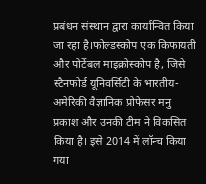प्रबंधन संस्थान द्वारा कार्यान्वित किया जा रहा है।फोल्डस्कोप एक किफायती और पोर्टेबल माइक्रोस्कोप है, जिसे स्टैनफोर्ड यूनिवर्सिटी के भारतीय-अमेरिकी वैज्ञानिक प्रोफेसर मनु प्रकाश और उनकी टीम ने विकसित किया है। इसे 2014 में लॉन्च किया गया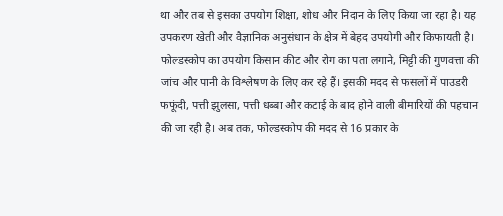था और तब से इसका उपयोग शिक्षा, शोध और निदान के लिए किया जा रहा है। यह उपकरण खेती और वैज्ञानिक अनुसंधान के क्षेत्र में बेहद उपयोगी और किफायती है। फोल्डस्कोप का उपयोग किसान कीट और रोग का पता लगाने, मिट्टी की गुणवत्ता की जांच और पानी के विश्लेषण के लिए कर रहे हैं। इसकी मदद से फसलों में पाउडरी फफूंदी, पत्ती झुलसा, पत्ती धब्बा और कटाई के बाद होने वाली बीमारियों की पहचान की जा रही है। अब तक, फोल्डस्कोप की मदद से 16 प्रकार के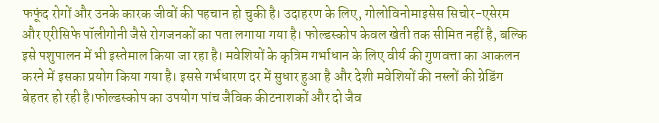फफूंद रोगों और उनके कारक जीवों की पहचान हो चुकी है। उदाहरण के लिए, गोलोविनोमाइसेस सिचोर-एसेरम और एरीसिफे पॉलीगोनी जैसे रोगजनकों का पता लगाया गया है। फोल्डस्कोप केवल खेती तक सीमित नहीं है, बल्कि इसे पशुपालन में भी इस्तेमाल किया जा रहा है। मवेशियों के कृत्रिम गर्भाधान के लिए वीर्य की गुणवत्ता का आकलन करने में इसका प्रयोग किया गया है। इससे गर्भधारण दर में सुधार हुआ है और देशी मवेशियों की नस्लों की ग्रेडिंग बेहतर हो रही है।फोल्डस्कोप का उपयोग पांच जैविक कीटनाशकों और दो जैव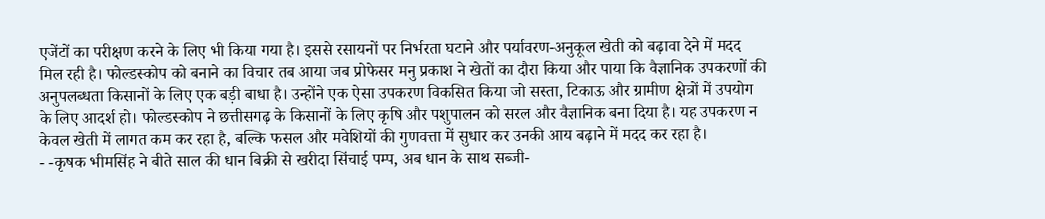एजेंटों का परीक्षण करने के लिए भी किया गया है। इससे रसायनों पर निर्भरता घटाने और पर्यावरण-अनुकूल खेती को बढ़ावा देने में मदद मिल रही है। फोल्डस्कोप को बनाने का विचार तब आया जब प्रोफेसर मनु प्रकाश ने खेतों का दौरा किया और पाया कि वैज्ञानिक उपकरणों की अनुपलब्धता किसानों के लिए एक बड़ी बाधा है। उन्होंने एक ऐसा उपकरण विकसित किया जो सस्ता, टिकाऊ और ग्रामीण क्षेत्रों में उपयोग के लिए आदर्श हो। फोल्डस्कोप ने छत्तीसगढ़ के किसानों के लिए कृषि और पशुपालन को सरल और वैज्ञानिक बना दिया है। यह उपकरण न केवल खेती में लागत कम कर रहा है, बल्कि फसल और मवेशियों की गुणवत्ता में सुधार कर उनकी आय बढ़ाने में मदद कर रहा है।
- -कृषक भीमसिंह ने बीते साल की धान बिक्री से खरीदा सिंचाई पम्प, अब धान के साथ सब्जी-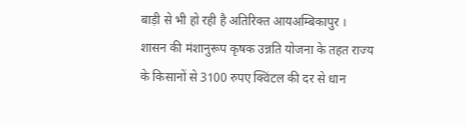बाड़ी से भी हो रही है अतिरिक्त आयअम्बिकापुर । शासन की मंशानुरूप कृषक उन्नति योजना के तहत राज्य के किसानों से 3100 रुपए क्विंटल की दर से धान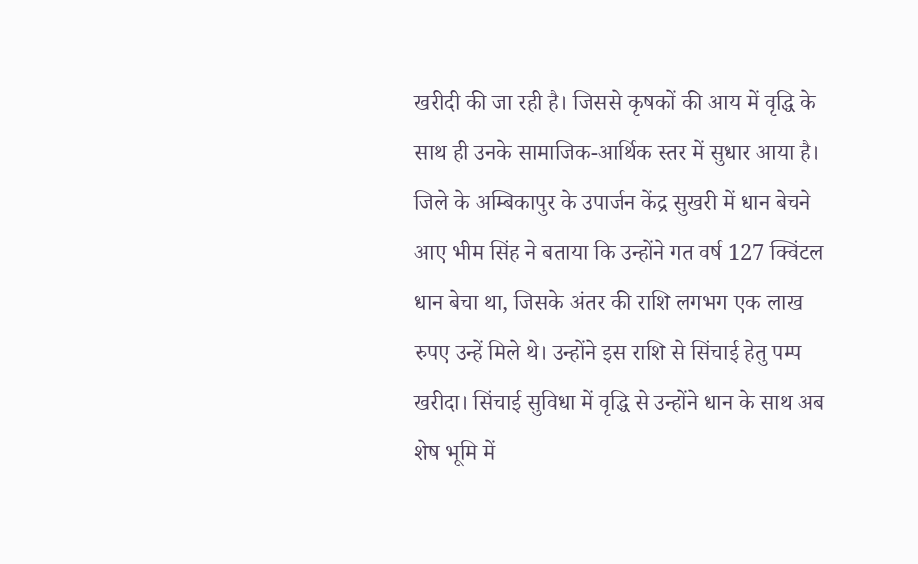खरीदी की जा रही है। जिससे कृषकों की आय में वृद्धि के साथ ही उनके सामाजिक-आर्थिक स्तर में सुधार आया है। जिले के अम्बिकापुर के उपार्जन केंद्र सुखरी में धान बेचने आए भीम सिंह ने बताया कि उन्होंने गत वर्ष 127 क्विंटल धान बेचा था, जिसके अंतर की राशि लगभग एक लाख रुपए उन्हें मिले थे। उन्होंने इस राशि से सिंचाई हेतु पम्प खरीदा। सिंचाई सुविधा में वृद्धि से उन्होंने धान के साथ अब शेष भूमि में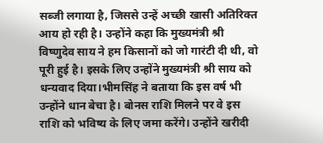सब्जी लगाया है, जिससे उन्हें अच्छी खासी अतिरिक्त आय हो रही है। उन्होंने कहा कि मुख्यमंत्री श्री विष्णुदेव साय ने हम किसानों को जो गारंटी दी थी, वो पूरी हुई है। इसके लिए उन्होंने मुख्यमंत्री श्री साय को धन्यवाद दिया।भीमसिंह ने बताया कि इस वर्ष भी उन्होंने धान बेचा है। बोनस राशि मिलने पर वे इस राशि को भविष्य के लिए जमा करेंगे। उन्होंने खरीदी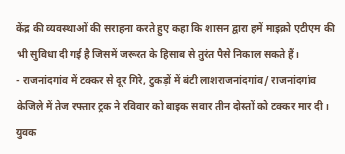केंद्र की व्यवस्थाओं की सराहना करते हुए कहा कि शासन द्वारा हमें माइक्रो एटीएम की भी सुविधा दी गई है जिसमें जरूरत के हिसाब से तुरंत पैसे निकाल सकते हैं।
- राजनांदगांव में टक्कर से दूर गिरे, टुकड़ों में बंटी लाशराजनांदगांव/ राजनांदगांव केजिले में तेज रफ्तार ट्रक ने रविवार को बाइक सवार तीन दोस्तों को टक्कर मार दी। युवक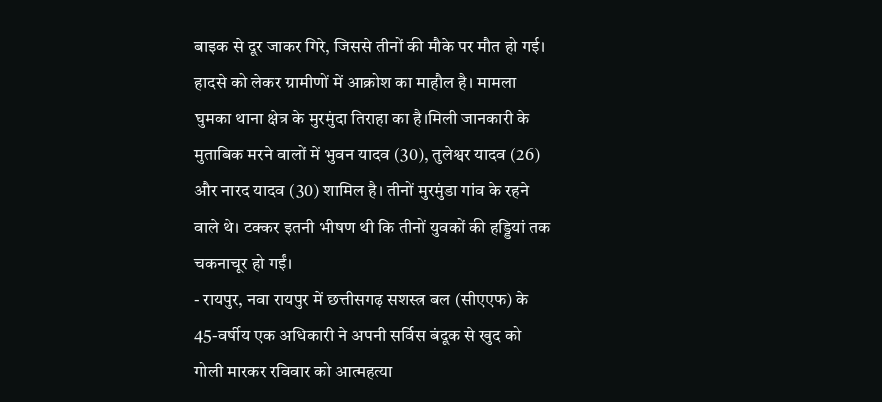बाइक से दूर जाकर गिरे, जिससे तीनों की मौके पर मौत हो गई। हादसे को लेकर ग्रामीणों में आक्रोश का माहौल है। मामला घुमका थाना क्षेत्र के मुरमुंदा तिराहा का है।मिली जानकारी के मुताबिक मरने वालों में भुवन यादव (30), तुलेश्वर यादव (26) और नारद यादव (30) शामिल है। तीनों मुरमुंडा गांव के रहने वाले थे। टक्कर इतनी भीषण थी कि तीनों युवकों की हड्डियां तक चकनाचूर हो गईं।
- रायपुर, नवा रायपुर में छत्तीसगढ़ सशस्त्र बल (सीएएफ) के 45-वर्षीय एक अधिकारी ने अपनी सर्विस बंदूक से खुद को गोली मारकर रविवार को आत्महत्या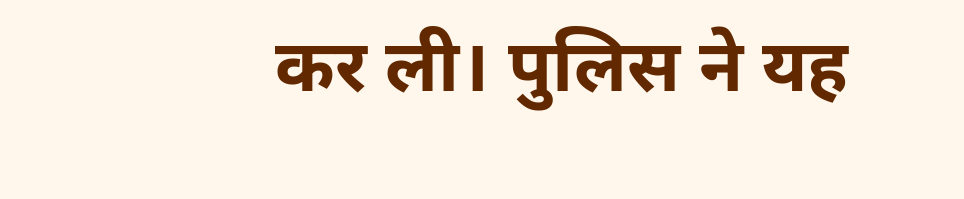कर ली। पुलिस ने यह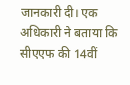जानकारी दी। एक अधिकारी ने बताया कि सीएएफ की 14वीं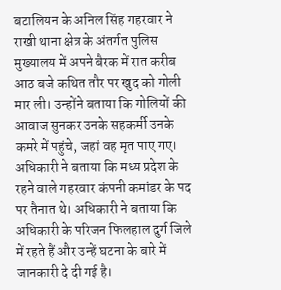बटालियन के अनिल सिंह गहरवार ने राखी थाना क्षेत्र के अंतर्गत पुलिस मुख्यालय में अपने बैरक में रात करीब आठ बजे कथित तौर पर खुद को गोली मार ली। उन्होंने बताया कि गोलियों की आवाज सुनकर उनके सहकर्मी उनके कमरे में पहुंचे, जहां वह मृत पाए गए। अधिकारी ने बताया कि मध्य प्रदेश के रहने वाले गहरवार कंपनी कमांडर के पद पर तैनात थे। अधिकारी ने बताया कि अधिकारी के परिजन फिलहाल दुर्ग जिले में रहते हैं और उन्हें घटना के बारे में जानकारी दे दी गई है।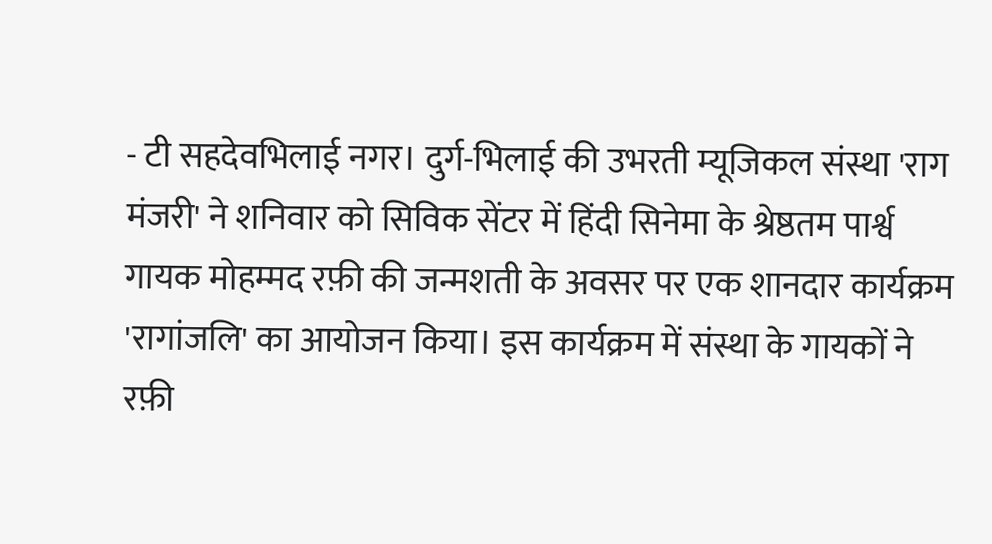- टी सहदेवभिलाई नगर। दुर्ग-भिलाई की उभरती म्यूजिकल संस्था 'राग मंजरी' ने शनिवार को सिविक सेंटर में हिंदी सिनेमा के श्रेष्ठतम पार्श्व गायक मोहम्मद रफ़ी की जन्मशती के अवसर पर एक शानदार कार्यक्रम 'रागांजलि' का आयोजन किया। इस कार्यक्रम में संस्था के गायकों ने रफ़ी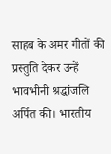साहब के अमर गीतों की प्रस्तुति देकर उन्हें भावभीनी श्रद्धांजलि अर्पित की। भारतीय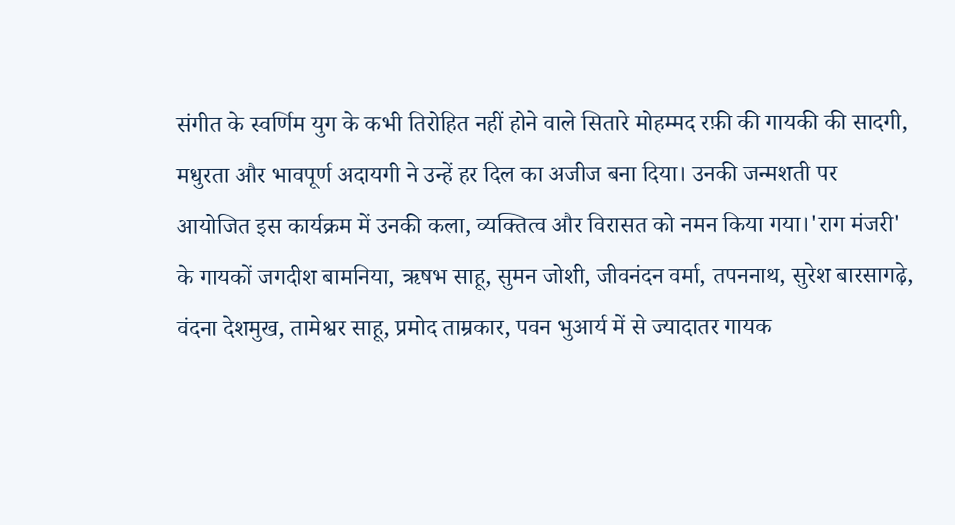संगीत के स्वर्णिम युग के कभी तिरोहित नहीं होने वाले सितारे मोहम्मद रफ़ी की गायकी की सादगी, मधुरता और भावपूर्ण अदायगी ने उन्हें हर दिल का अजीज बना दिया। उनकी जन्मशती पर आयोजित इस कार्यक्रम में उनकी कला, व्यक्तित्व और विरासत को नमन किया गया।'राग मंजरी' के गायकों जगदीश बामनिया, ऋषभ साहू, सुमन जोशी, जीवनंदन वर्मा, तपननाथ, सुरेश बारसागढ़े, वंदना देशमुख, तामेश्वर साहू, प्रमोद ताम्रकार, पवन भुआर्य में से ज्यादातर गायक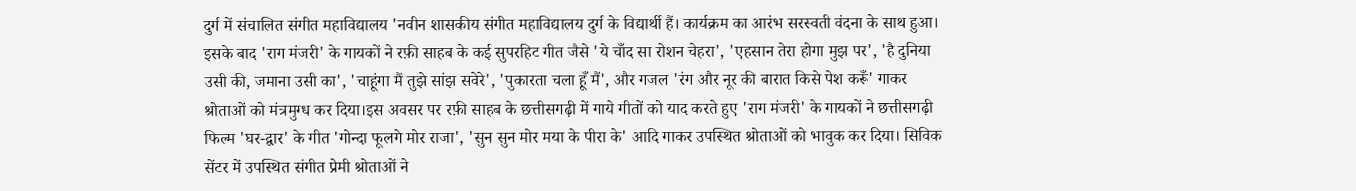दुर्ग में संचालित संगीत महाविद्यालय 'नवीन शासकीय संगीत महाविद्यालय दुर्ग के विद्यार्थी हैं। कार्यक्रम का आरंभ सरस्वती वंदना के साथ हुआ। इसके बाद 'राग मंजरी' के गायकों ने रफ़ी साहब के कई सुपरहिट गीत जैसे 'ये चाँद सा रोशन चेहरा', 'एहसान तेरा होगा मुझ पर', 'है दुनिया उसी की, जमाना उसी का', 'चाहूंगा मैं तुझे सांझ सवेरे', 'पुकारता चला हूँ मैं', और गजल 'रंग और नूर की बारात किसे पेश करूँ' गाकर श्रोताओं को मंत्रमुग्ध कर दिया।इस अवसर पर रफ़ी साहब के छत्तीसगढ़ी में गाये गीतों को याद करते हुए 'राग मंजरी' के गायकों ने छत्तीसगढ़ी फिल्म 'घर-द्वार' के गीत 'गोन्दा फूलगे मोर राजा', 'सुन सुन मोर मया के पीरा के' आदि गाकर उपस्थित श्रोताओं को भावुक कर दिया। सिविक सेंटर में उपस्थित संगीत प्रेमी श्रोताओं ने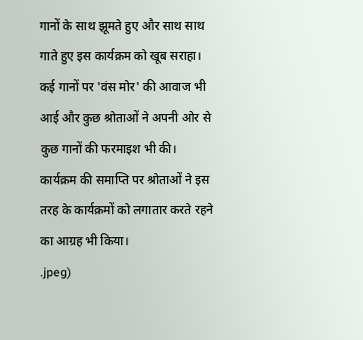गानों के साथ झूमते हुए और साथ साथ गाते हुए इस कार्यक्रम को खूब सराहा। कई गानों पर 'वंस मोर' की आवाज भी आई और कुछ श्रोताओं ने अपनी ओर से कुछ गानों की फरमाइश भी की। कार्यक्रम की समाप्ति पर श्रोताओं ने इस तरह के कार्यक्रमों को लगातार करते रहने का आग्रह भी किया।
.jpeg)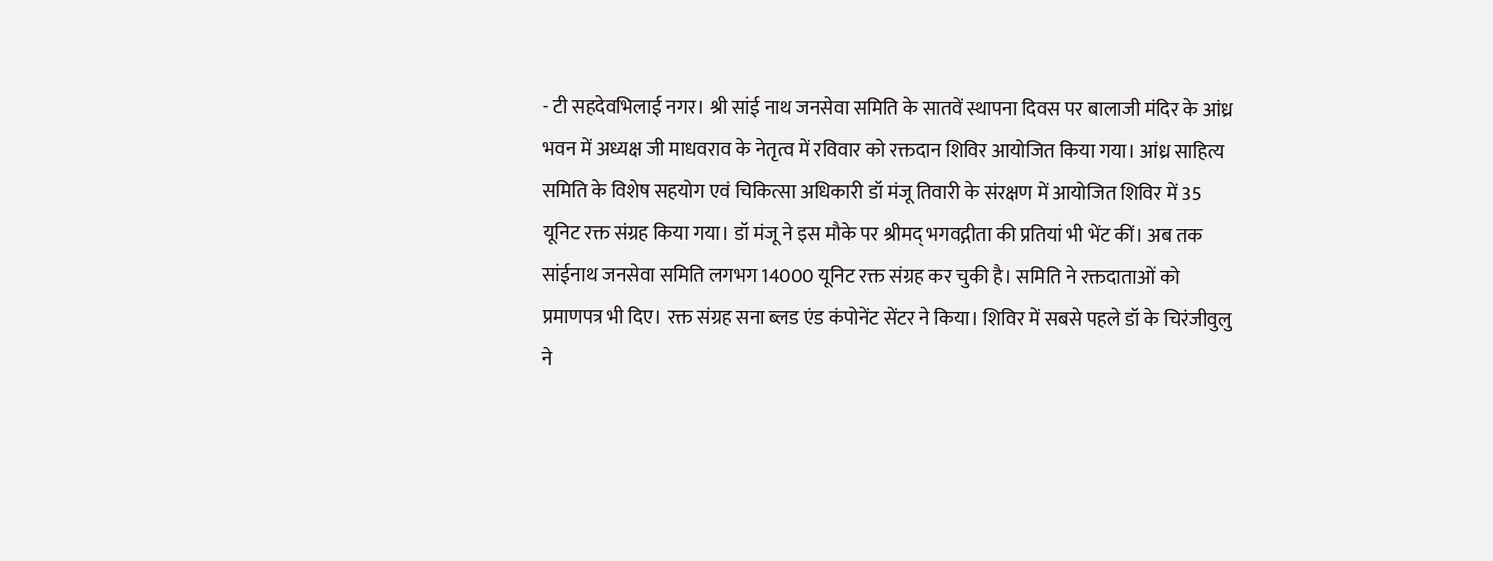- टी सहदेवभिलाई नगर। श्री सांई नाथ जनसेवा समिति के सातवें स्थापना दिवस पर बालाजी मंदिर के आंध्र भवन में अध्यक्ष जी माधवराव के नेतृत्व में रविवार को रक्तदान शिविर आयोजित किया गया। आंध्र साहित्य समिति के विशेष सहयोग एवं चिकित्सा अधिकारी डॉ मंजू तिवारी के संरक्षण में आयोजित शिविर में 35 यूनिट रक्त संग्रह किया गया। डॉ मंजू ने इस मौके पर श्रीमद् भगवद्गीता की प्रतियां भी भेंट कीं। अब तक सांईनाथ जनसेवा समिति लगभग 14000 यूनिट रक्त संग्रह कर चुकी है। समिति ने रक्तदाताओं को प्रमाणपत्र भी दिए। रक्त संग्रह सना ब्लड एंड कंपोनेंट सेंटर ने किया। शिविर में सबसे पहले डॉ के चिरंजीवुलु ने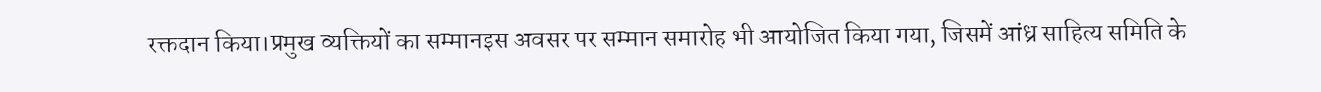रक्तदान किया।प्रमुख व्यक्तियों का सम्मानइस अवसर पर सम्मान समारोह भी आयोजित किया गया, जिसमें आंध्र साहित्य समिति के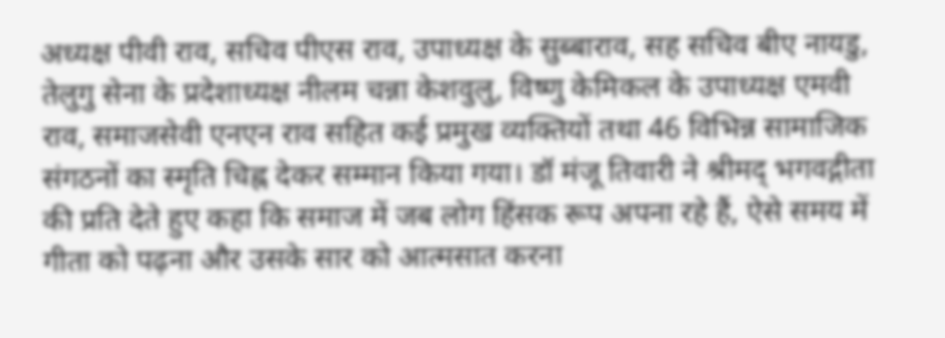अध्यक्ष पीवी राव, सचिव पीएस राव, उपाध्यक्ष के सुब्बाराव, सह सचिव बीए नायडु, तेलुगु सेना के प्रदेशाध्यक्ष नीलम चन्ना केशवुलु, विष्णु केमिकल के उपाध्यक्ष एमवी राव, समाजसेवी एनएन राव सहित कई प्रमुख व्यक्तियों तथा 46 विभिन्न सामाजिक संगठनों का स्मृति चिह्न देकर सम्मान किया गया। डॉ मंजू तिवारी ने श्रीमद् भगवद्गीता की प्रति देते हुए कहा कि समाज में जब लोग हिंसक रूप अपना रहे हैं, ऐसे समय में गीता को पढ़ना और उसके सार को आत्मसात करना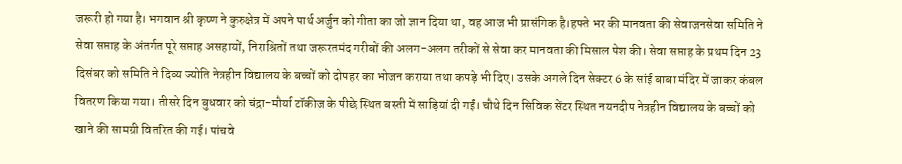जरूरी हो गया है। भगवान श्री कृष्ण ने कुरुक्षेत्र में अपने पार्थ अर्जुन को गीता का जो ज्ञान दिया था, वह आज भी प्रासंगिक है।हफ्ते भर की मानवता की सेवाजनसेवा समिति ने सेवा सप्ताह के अंतर्गत पूरे सप्ताह असहायों, निराश्रितों तथा जरूरतमंद गरीबों की अलग-अलग तरीकों से सेवा कर मानवता की मिसाल पेश की। सेवा सप्ताह के प्रथम दिन 23 दिसंबर को समिति ने दिव्य ज्योति नेत्रहीन विद्यालय के बच्चों को दोपहर का भोजन कराया तथा कपड़े भी दिए। उसके अगले दिन सेक्टर 6 के सांई बाबा मंदिर में जाकर कंबल वितरण किया गया। तीसरे दिन बुधवार को चंद्रा-मौर्या टॉकीज के पीछे स्थित बस्ती में साड़ियां दी गईं। चौथे दिन सिविक सेंटर स्थित नयनदीप नेत्रहीन विद्यालय के बच्चों को खाने की सामग्री वितरित की गई। पांचवे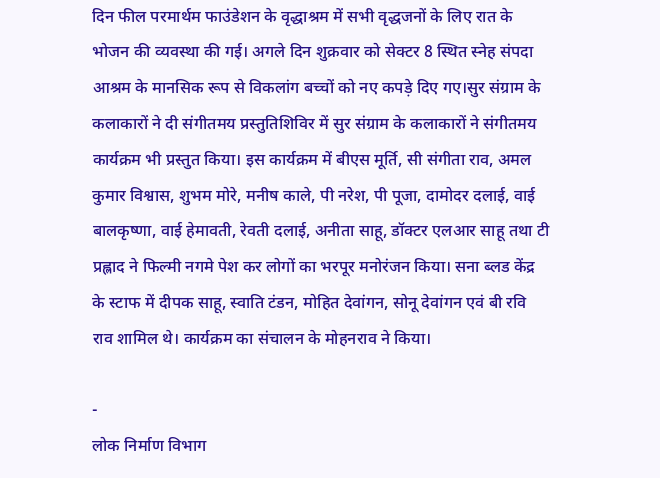दिन फील परमार्थम फाउंडेशन के वृद्धाश्रम में सभी वृद्धजनों के लिए रात के भोजन की व्यवस्था की गई। अगले दिन शुक्रवार को सेक्टर 8 स्थित स्नेह संपदा आश्रम के मानसिक रूप से विकलांग बच्चों को नए कपड़े दिए गए।सुर संग्राम के कलाकारों ने दी संगीतमय प्रस्तुतिशिविर में सुर संग्राम के कलाकारों ने संगीतमय कार्यक्रम भी प्रस्तुत किया। इस कार्यक्रम में बीएस मूर्ति, सी संगीता राव, अमल कुमार विश्वास, शुभम मोरे, मनीष काले, पी नरेश, पी पूजा, दामोदर दलाई, वाई बालकृष्णा, वाई हेमावती, रेवती दलाई, अनीता साहू, डॉक्टर एलआर साहू तथा टी प्रह्लाद ने फिल्मी नगमे पेश कर लोगों का भरपूर मनोरंजन किया। सना ब्लड केंद्र के स्टाफ में दीपक साहू, स्वाति टंडन, मोहित देवांगन, सोनू देवांगन एवं बी रवि राव शामिल थे। कार्यक्रम का संचालन के मोहनराव ने किया।

-
लोक निर्माण विभाग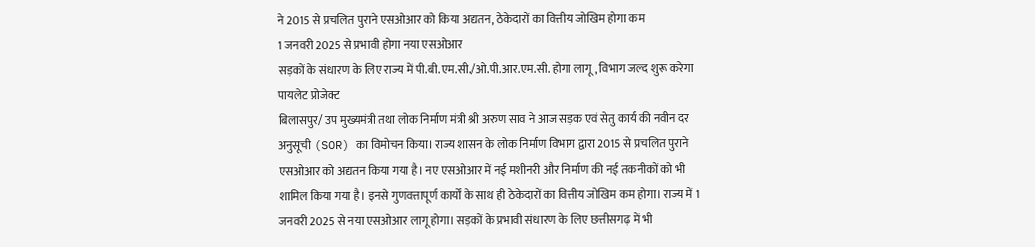ने 2015 से प्रचलित पुराने एसओआर को किया अद्यतन, ठेकेदारों का वित्तीय जोखिम होगा कम
1 जनवरी 2025 से प्रभावी होगा नया एसओआर
सड़कों के संधारण के लिए राज्य में पी.बी.एम.सी./ओ.पी.आर.एम.सी. होगा लागू, विभाग जल्द शुरू करेगा पायलेट प्रोजेक्ट
बिलासपुर/ उप मुख्यमंत्री तथा लोक निर्माण मंत्री श्री अरुण साव ने आज सड़क एवं सेतु कार्य की नवीन दर अनुसूची (SOR) का विमोचन किया। राज्य शासन के लोक निर्माण विभाग द्वारा 2015 से प्रचलित पुराने एसओआर को अद्यतन किया गया है। नए एसओआर में नई मशीनरी और निर्माण की नई तकनीकों को भी शामिल किया गया है। इनसे गुणवत्तापूर्ण कार्यों के साथ ही ठेकेदारों का वित्तीय जोखिम कम होगा। राज्य में 1 जनवरी 2025 से नया एसओआर लागू होगा। सड़कों के प्रभावी संधारण के लिए छत्तीसगढ़ में भी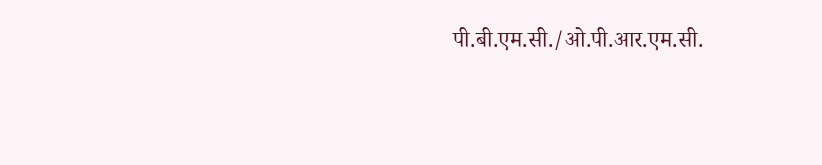पी.बी.एम.सी./ओ.पी.आर.एम.सी.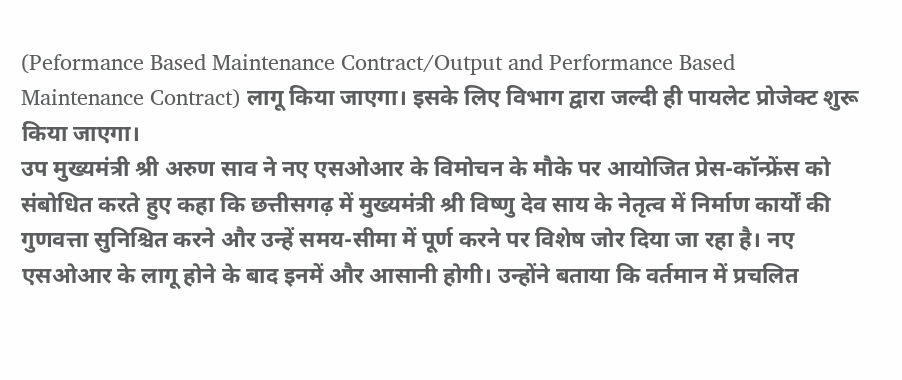(Peformance Based Maintenance Contract/Output and Performance Based Maintenance Contract) लागू किया जाएगा। इसके लिए विभाग द्वारा जल्दी ही पायलेट प्रोजेक्ट शुरू किया जाएगा।
उप मुख्यमंत्री श्री अरुण साव ने नए एसओआर के विमोचन के मौके पर आयोजित प्रेस-कॉन्फ्रेंस को संबोधित करते हुए कहा कि छत्तीसगढ़ में मुख्यमंत्री श्री विष्णु देव साय के नेतृत्व में निर्माण कार्यों की गुणवत्ता सुनिश्चित करने और उन्हें समय-सीमा में पूर्ण करने पर विशेष जोर दिया जा रहा है। नए एसओआर के लागू होने के बाद इनमें और आसानी होगी। उन्होंने बताया कि वर्तमान में प्रचलित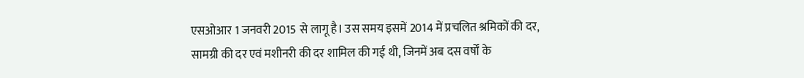एसओआर 1 जनवरी 2015 से लागू है। उस समय इसमें 2014 में प्रचलित श्रमिकों की दर, सामग्री की दर एवं मशीनरी की दर शामिल की गई थी, जिनमें अब दस वर्षों के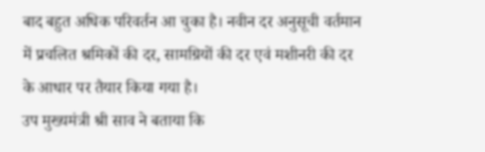बाद बहुत अधिक परिवर्तन आ चुका है। नवीन दर अनुसूची वर्तमान में प्रचलित श्रमिकों की दर, सामग्रियों की दर एवं मशीनरी की दर के आधार पर तैयार किया गया है।
उप मुख्यमंत्री श्री साव ने बताया कि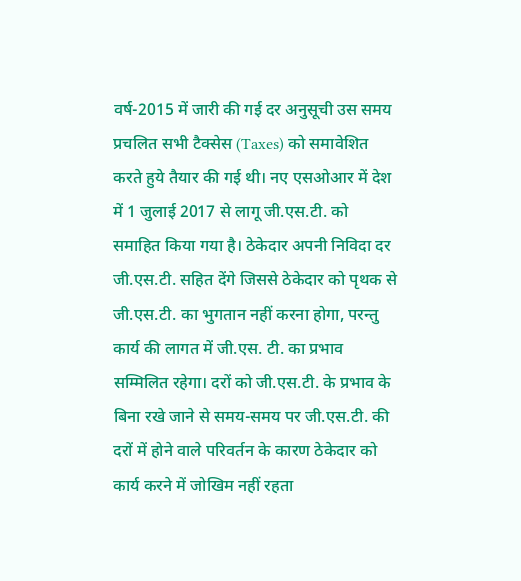वर्ष-2015 में जारी की गई दर अनुसूची उस समय प्रचलित सभी टैक्सेस (Taxes) को समावेशित करते हुये तैयार की गई थी। नए एसओआर में देश में 1 जुलाई 2017 से लागू जी.एस.टी. को समाहित किया गया है। ठेकेदार अपनी निविदा दर जी.एस.टी. सहित देंगे जिससे ठेकेदार को पृथक से जी.एस.टी. का भुगतान नहीं करना होगा, परन्तु कार्य की लागत में जी.एस. टी. का प्रभाव सम्मिलित रहेगा। दरों को जी.एस.टी. के प्रभाव के बिना रखे जाने से समय-समय पर जी.एस.टी. की दरों में होने वाले परिवर्तन के कारण ठेकेदार को कार्य करने में जोखिम नहीं रहता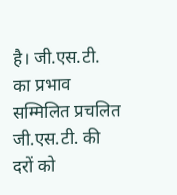है। जी.एस.टी. का प्रभाव सम्मिलित प्रचलित जी.एस.टी. की दरों को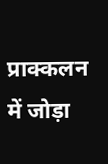प्राक्कलन में जोड़ा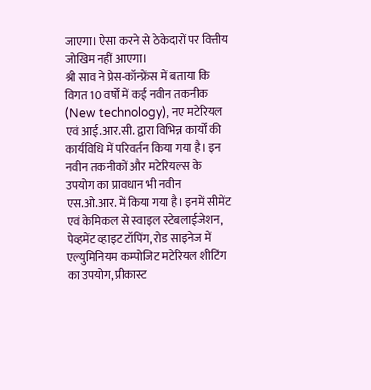जाएगा। ऐसा करने से ठेकेदारों पर वित्तीय जोखिम नहीं आएगा।
श्री साव ने प्रेस-कॉन्फ्रेंस में बताया कि विगत 10 वर्षों में कई नवीन तकनीक (New technology), नए मटेरियल एवं आई.आर.सी. द्वारा विभिन्न कार्यों की कार्यविधि में परिवर्तन किया गया है। इन नवीन तकनीकों और मटेरियल्स के उपयोग का प्रावधान भी नवीन एस.ओ.आर. में किया गया है। इनमें सीमेंट एवं केमिकल से स्वाइल स्टेबलाईजेशन, पेव्हमेंट व्हाइट टॉपिंग, रोड साइनेज में एल्युमिनियम कम्पोजिट मटेरियल शीटिंग का उपयोग, प्रीकास्ट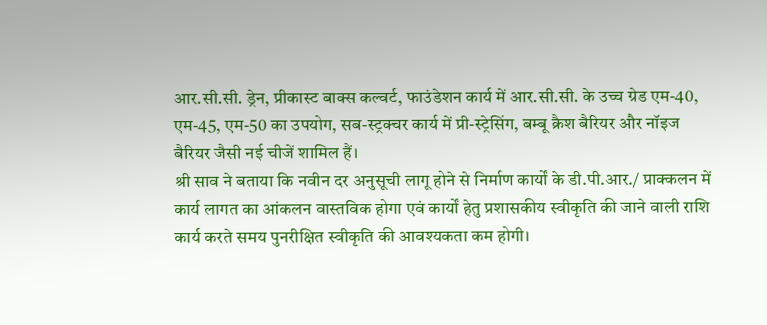आर.सी.सी. ड्रेन, प्रीकास्ट बाक्स कल्वर्ट, फाउंडेशन कार्य में आर.सी.सी. के उच्च ग्रेड एम-40, एम-45, एम-50 का उपयोग, सब-स्ट्रक्चर कार्य में प्री-स्ट्रेसिंग, बम्बू क्रैश बैरियर और नॉइज बैरियर जैसी नई चीजें शामिल हैं।
श्री साव ने बताया कि नवीन दर अनुसूची लागू होने से निर्माण कार्यों के डी.पी.आर./ प्राक्कलन में कार्य लागत का आंकलन वास्तविक होगा एवं कार्यों हेतु प्रशासकीय स्वीकृति की जाने वाली राशि कार्य करते समय पुनरीक्षित स्वीकृति की आवश्यकता कम होगी।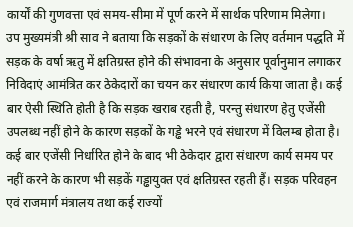कार्यों की गुणवत्ता एवं समय-सीमा में पूर्ण करने में सार्थक परिणाम मिलेगा।
उप मुख्यमंत्री श्री साव ने बताया कि सड़कों के संधारण के लिए वर्तमान पद्धति में सड़क के वर्षा ऋतु में क्षतिग्रस्त होने की संभावना के अनुसार पूर्वानुमान लगाकर निविदाएं आमंत्रित कर ठेकेदारों का चयन कर संधारण कार्य किया जाता है। कई बार ऐसी स्थिति होती है कि सड़क खराब रहती है, परन्तु संधारण हेतु एजेंसी उपलब्ध नहीं होने के कारण सड़कों के गड्ढे भरने एवं संधारण में विलम्ब होता है। कई बार एजेंसी निर्धारित होने के बाद भी ठेकेदार द्वारा संधारण कार्य समय पर नहीं करने के कारण भी सड़कें गड्ढायुक्त एवं क्षतिग्रस्त रहती हैं। सड़क परिवहन एवं राजमार्ग मंत्रालय तथा कई राज्यों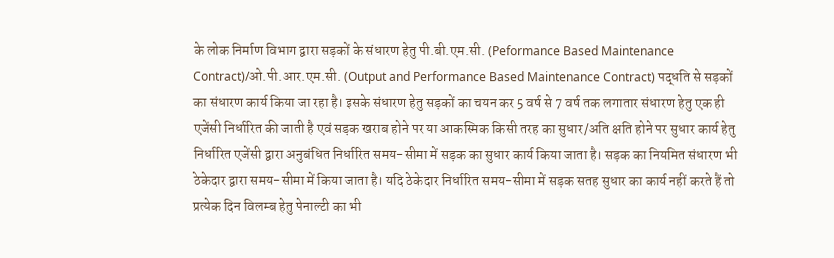के लोक निर्माण विभाग द्वारा सड़कों के संधारण हेतु पी.बी.एम.सी. (Peformance Based Maintenance Contract)/ओ.पी.आर.एम.सी. (Output and Performance Based Maintenance Contract) पद्धति से सड़कों का संधारण कार्य किया जा रहा है। इसके संधारण हेतु सड़कों का चयन कर 5 वर्ष से 7 वर्ष तक लगातार संधारण हेतु एक ही एजेंसी निर्धारित की जाती है एवं सड़क खराब होने पर या आकस्मिक किसी तरह का सुधार/अति क्षति होने पर सुधार कार्य हेतु निर्धारित एजेंसी द्वारा अनुबंधित निर्धारित समय-सीमा में सड़क का सुधार कार्य किया जाता है। सड़क का नियमित संधारण भी ठेकेदार द्वारा समय-सीमा में किया जाता है। यदि ठेकेदार निर्धारित समय-सीमा में सड़क सतह सुधार का कार्य नहीं करते हैं तो प्रत्येक दिन विलम्ब हेतु पेनाल्टी का भी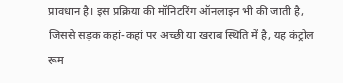प्रावधान है। इस प्रक्रिया की मॉनिटरिंग ऑनलाइन भी की जाती है, जिससे सड़क कहां-कहां पर अच्छी या खराब स्थिति में है, यह कंट्रोल रूम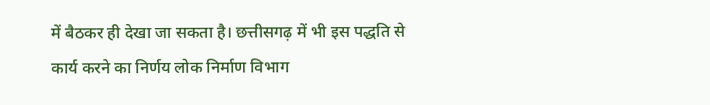में बैठकर ही देखा जा सकता है। छत्तीसगढ़ में भी इस पद्धति से कार्य करने का निर्णय लोक निर्माण विभाग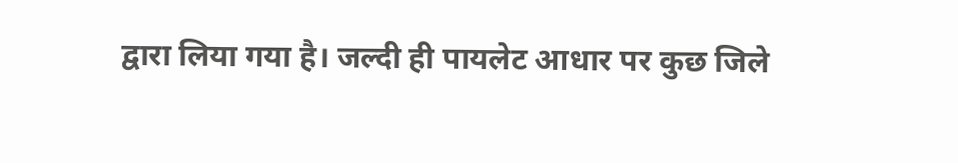द्वारा लिया गया है। जल्दी ही पायलेट आधार पर कुछ जिले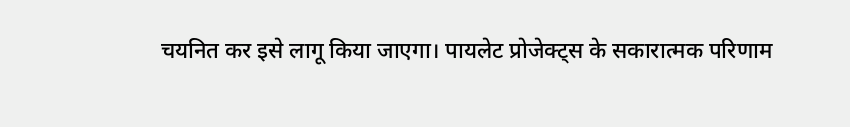चयनित कर इसे लागू किया जाएगा। पायलेट प्रोजेक्ट्स के सकारात्मक परिणाम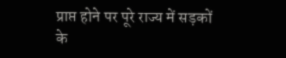प्राप्त होने पर पूरे राज्य में सड़कों के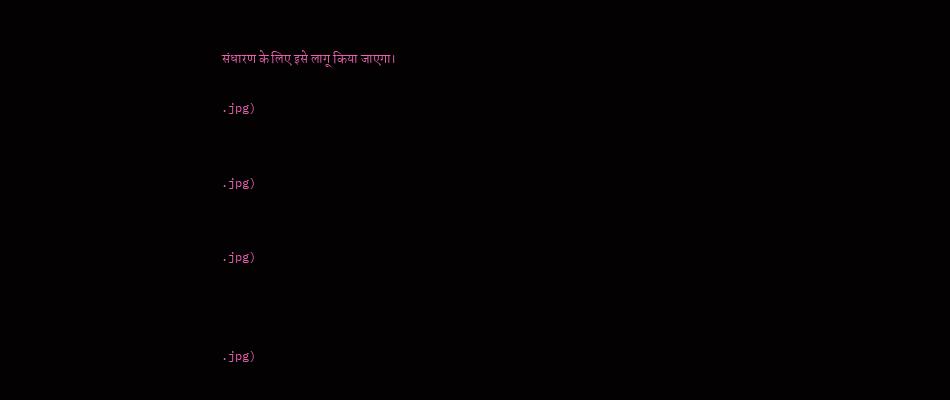संधारण के लिए इसे लागू किया जाएगा।

.jpg)


.jpg)


.jpg)



.jpg)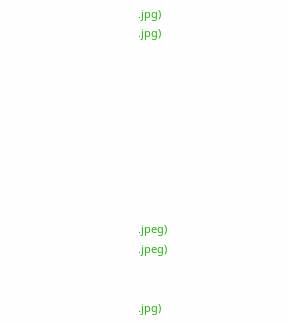.jpg)
.jpg)









.jpeg)
.jpeg)


.jpg)